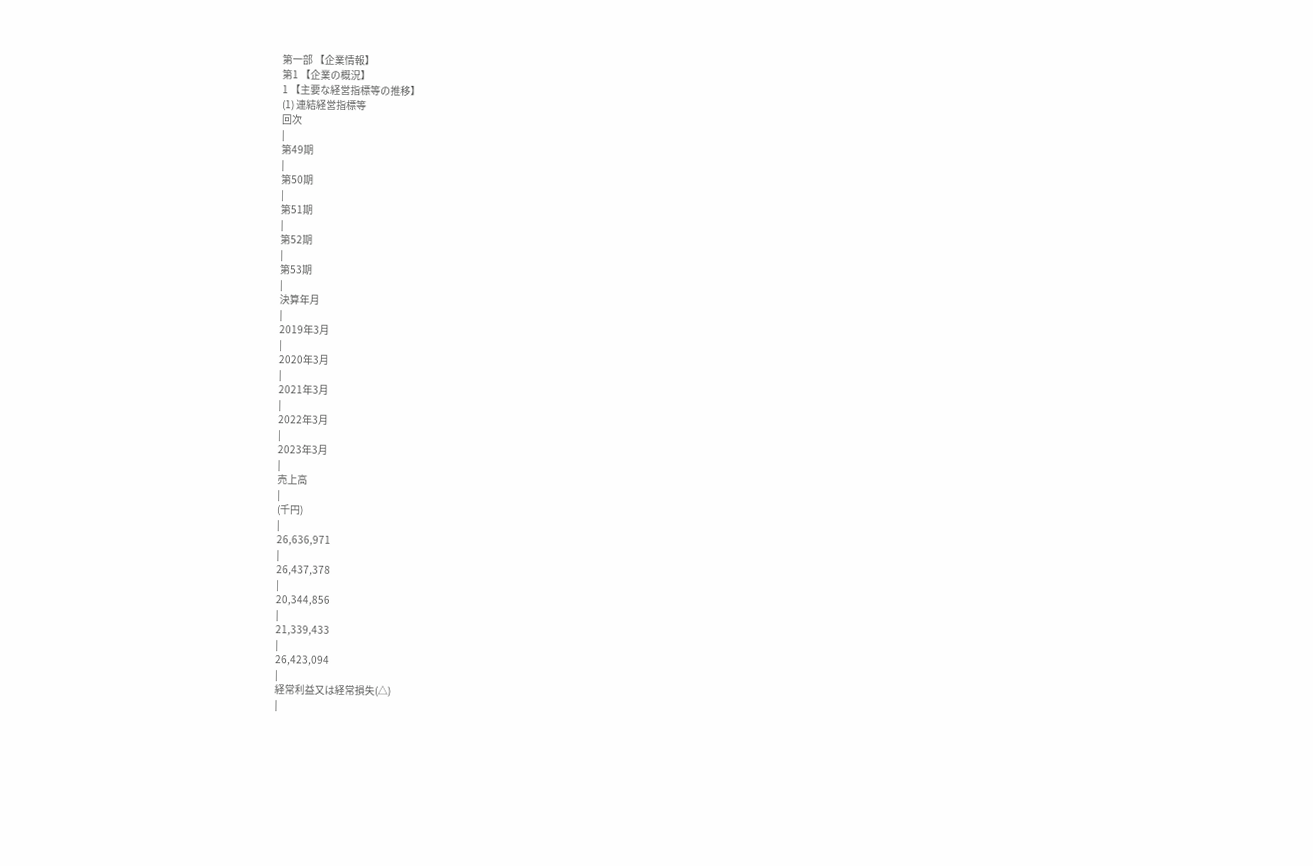第一部 【企業情報】
第1 【企業の概況】
1 【主要な経営指標等の推移】
(1) 連結経営指標等
回次
|
第49期
|
第50期
|
第51期
|
第52期
|
第53期
|
決算年月
|
2019年3月
|
2020年3月
|
2021年3月
|
2022年3月
|
2023年3月
|
売上高
|
(千円)
|
26,636,971
|
26,437,378
|
20,344,856
|
21,339,433
|
26,423,094
|
経常利益又は経常損失(△)
|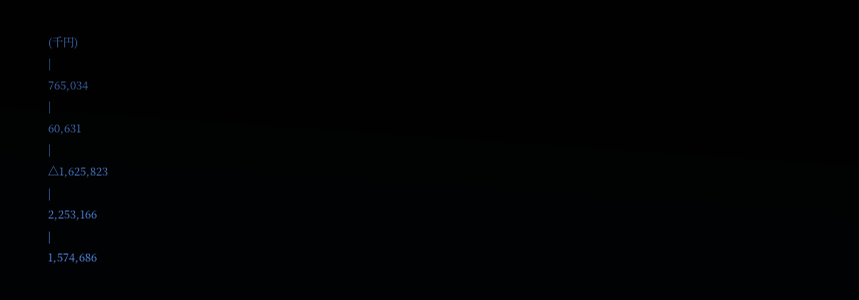(千円)
|
765,034
|
60,631
|
△1,625,823
|
2,253,166
|
1,574,686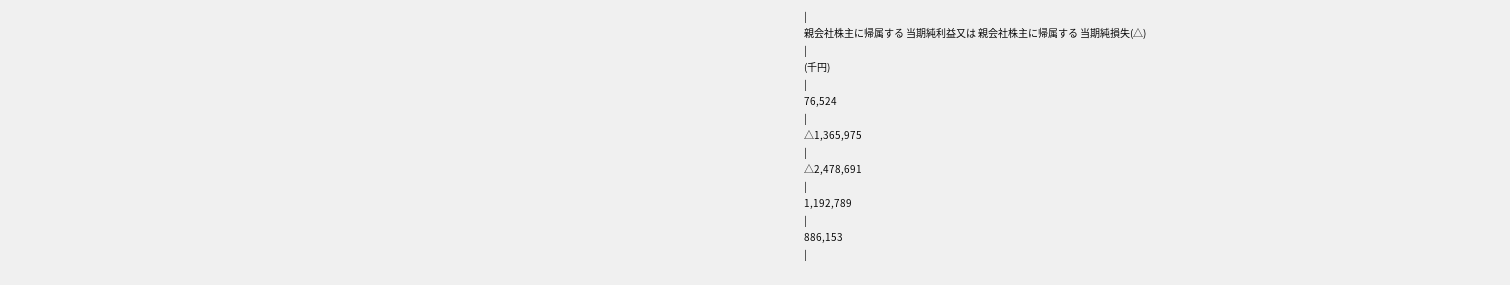|
親会社株主に帰属する 当期純利益又は 親会社株主に帰属する 当期純損失(△)
|
(千円)
|
76,524
|
△1,365,975
|
△2,478,691
|
1,192,789
|
886,153
|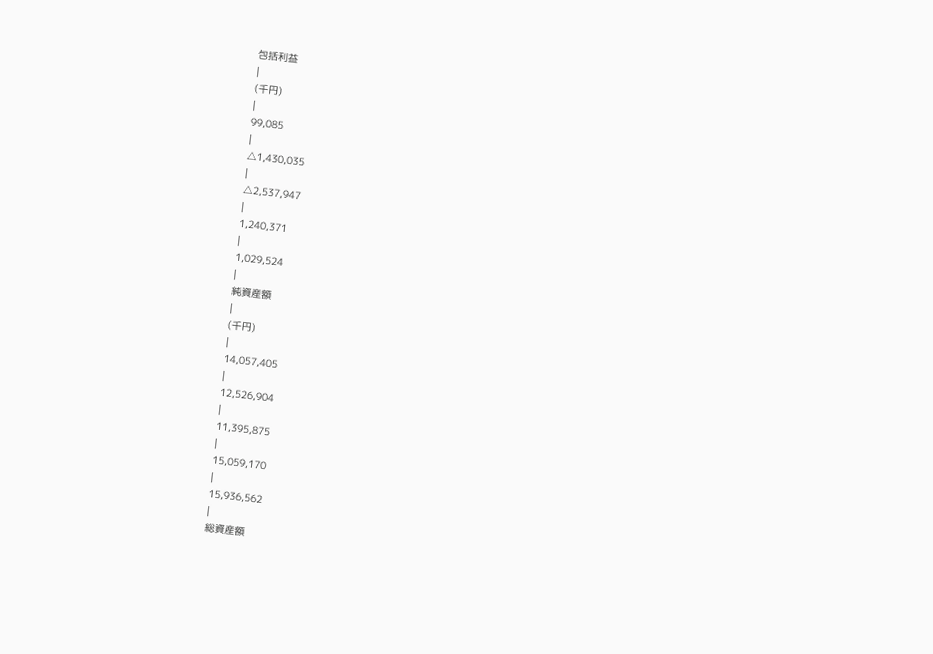包括利益
|
(千円)
|
99,085
|
△1,430,035
|
△2,537,947
|
1,240,371
|
1,029,524
|
純資産額
|
(千円)
|
14,057,405
|
12,526,904
|
11,395,875
|
15,059,170
|
15,936,562
|
総資産額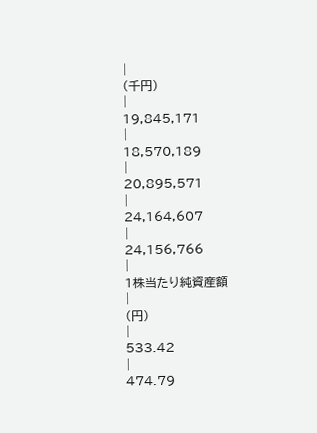|
(千円)
|
19,845,171
|
18,570,189
|
20,895,571
|
24,164,607
|
24,156,766
|
1株当たり純資産額
|
(円)
|
533.42
|
474.79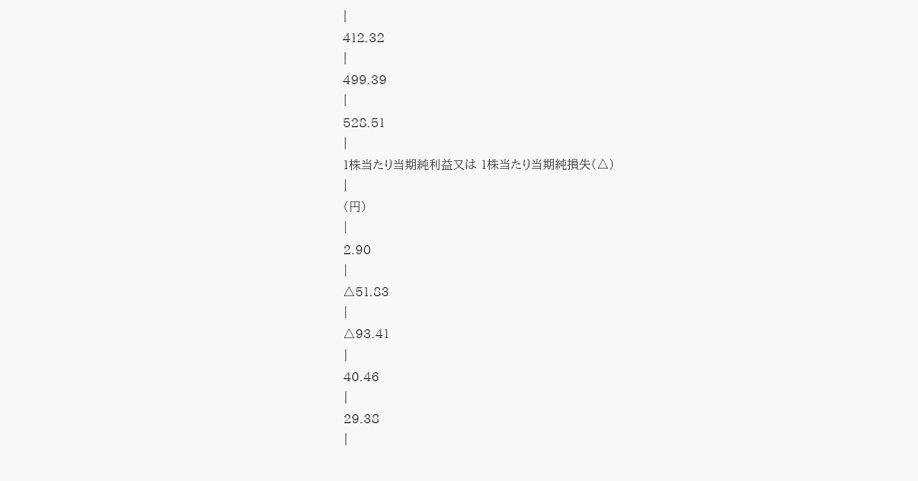|
412.32
|
499.39
|
528.51
|
1株当たり当期純利益又は 1株当たり当期純損失(△)
|
(円)
|
2.90
|
△51.83
|
△93.41
|
40.46
|
29.38
|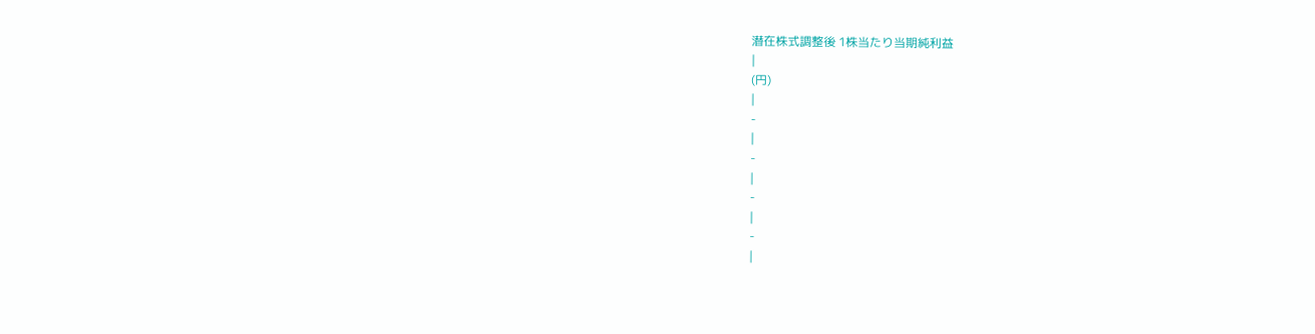潜在株式調整後 1株当たり当期純利益
|
(円)
|
-
|
-
|
-
|
-
|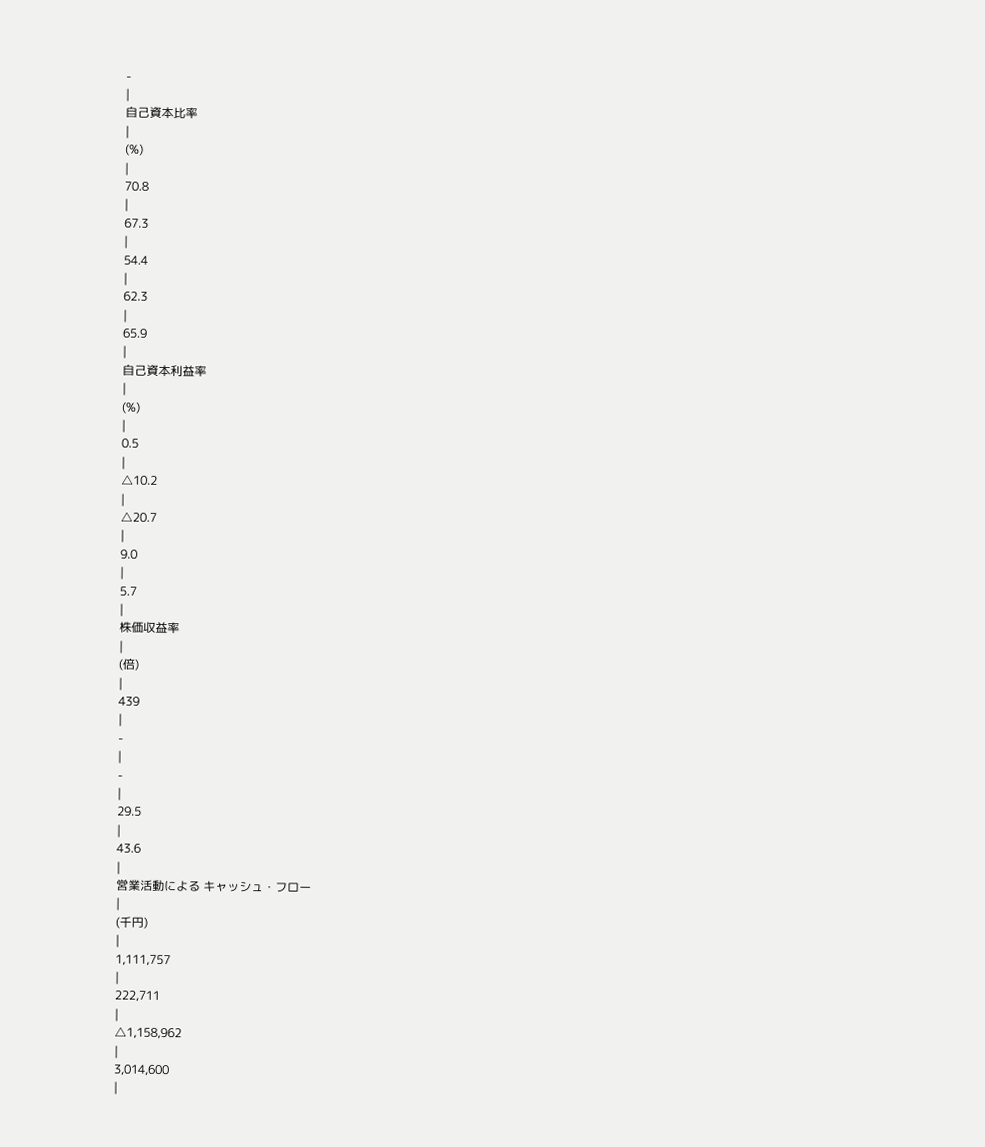-
|
自己資本比率
|
(%)
|
70.8
|
67.3
|
54.4
|
62.3
|
65.9
|
自己資本利益率
|
(%)
|
0.5
|
△10.2
|
△20.7
|
9.0
|
5.7
|
株価収益率
|
(倍)
|
439
|
-
|
-
|
29.5
|
43.6
|
営業活動による キャッシュ・フロー
|
(千円)
|
1,111,757
|
222,711
|
△1,158,962
|
3,014,600
|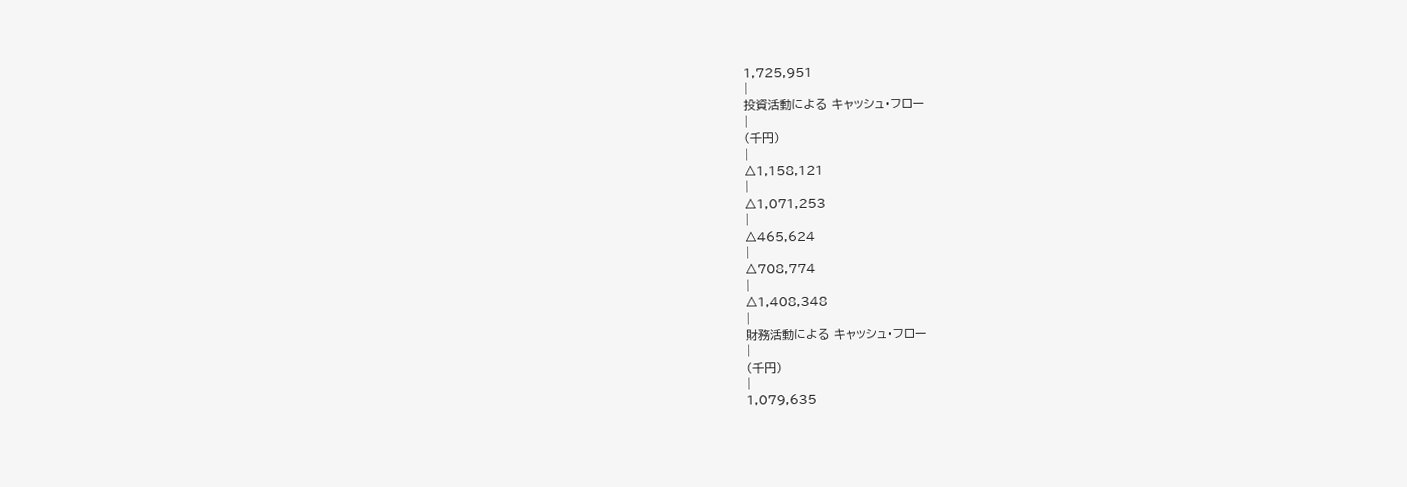1,725,951
|
投資活動による キャッシュ・フロー
|
(千円)
|
△1,158,121
|
△1,071,253
|
△465,624
|
△708,774
|
△1,408,348
|
財務活動による キャッシュ・フロー
|
(千円)
|
1,079,635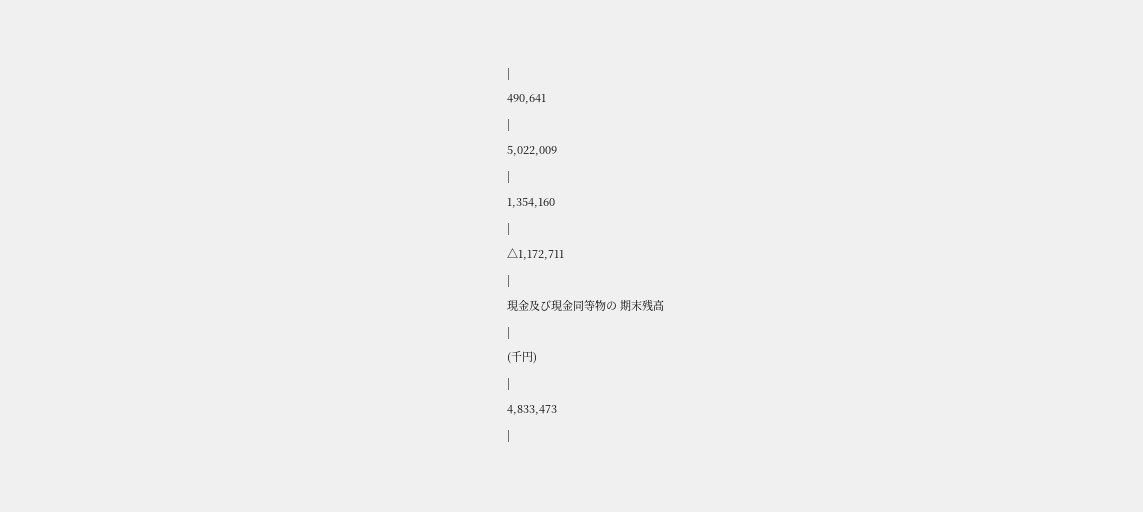|
490,641
|
5,022,009
|
1,354,160
|
△1,172,711
|
現金及び現金同等物の 期末残高
|
(千円)
|
4,833,473
|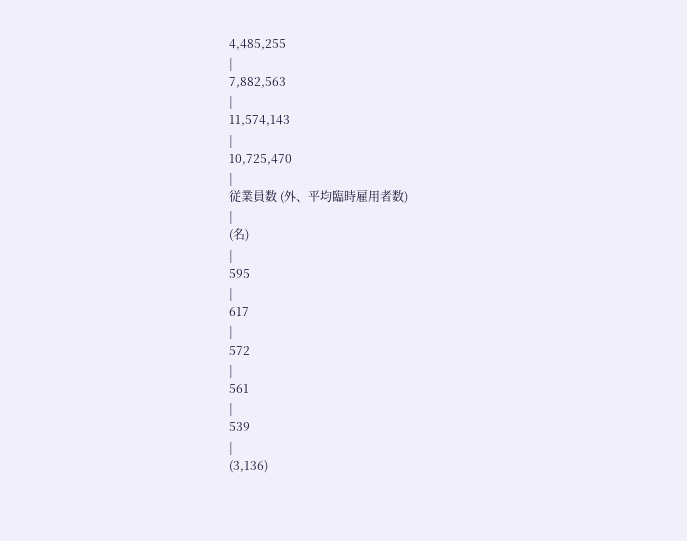4,485,255
|
7,882,563
|
11,574,143
|
10,725,470
|
従業員数 (外、平均臨時雇用者数)
|
(名)
|
595
|
617
|
572
|
561
|
539
|
(3,136)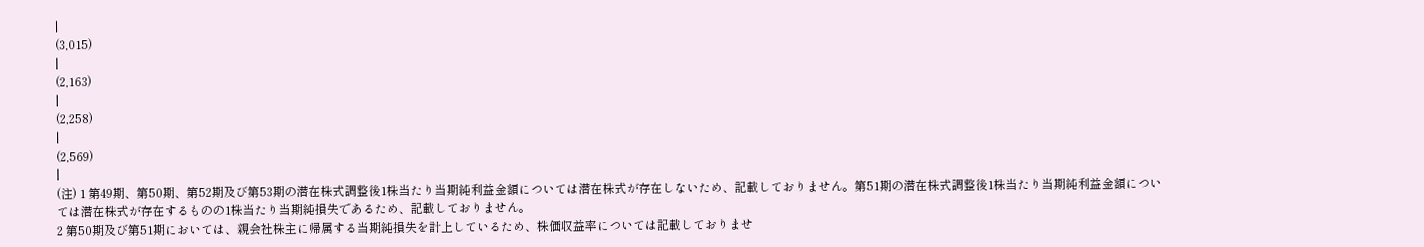|
(3,015)
|
(2,163)
|
(2,258)
|
(2,569)
|
(注) 1 第49期、第50期、第52期及び第53期の潜在株式調整後1株当たり当期純利益金額については潜在株式が存在しないため、記載しておりません。第51期の潜在株式調整後1株当たり当期純利益金額については潜在株式が存在するものの1株当たり当期純損失であるため、記載しておりません。
2 第50期及び第51期においては、親会社株主に帰属する当期純損失を計上しているため、株価収益率については記載しておりませ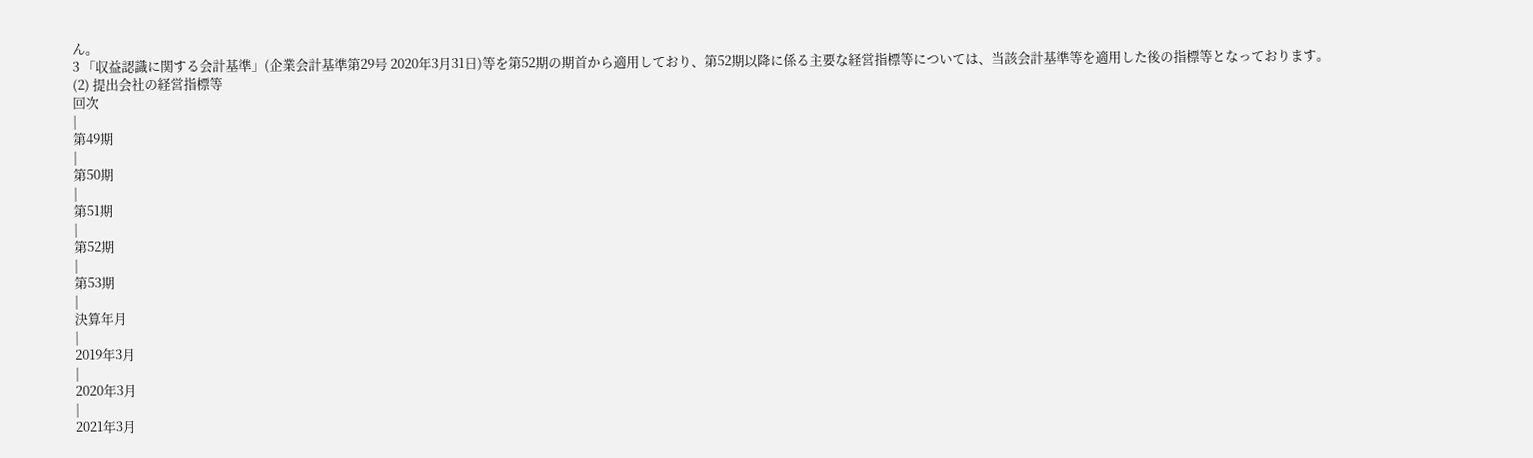ん。
3 「収益認識に関する会計基準」(企業会計基準第29号 2020年3月31日)等を第52期の期首から適用しており、第52期以降に係る主要な経営指標等については、当該会計基準等を適用した後の指標等となっております。
(2) 提出会社の経営指標等
回次
|
第49期
|
第50期
|
第51期
|
第52期
|
第53期
|
決算年月
|
2019年3月
|
2020年3月
|
2021年3月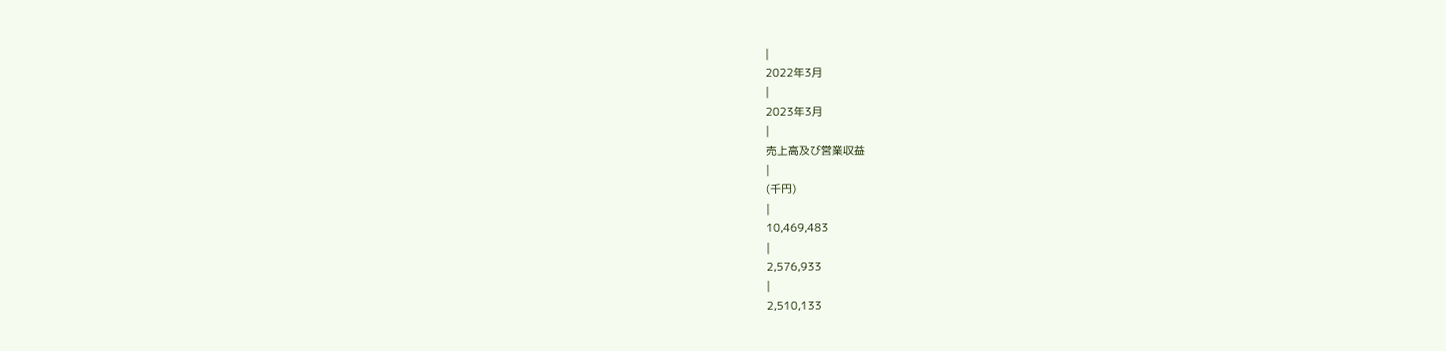|
2022年3月
|
2023年3月
|
売上高及び営業収益
|
(千円)
|
10,469,483
|
2,576,933
|
2,510,133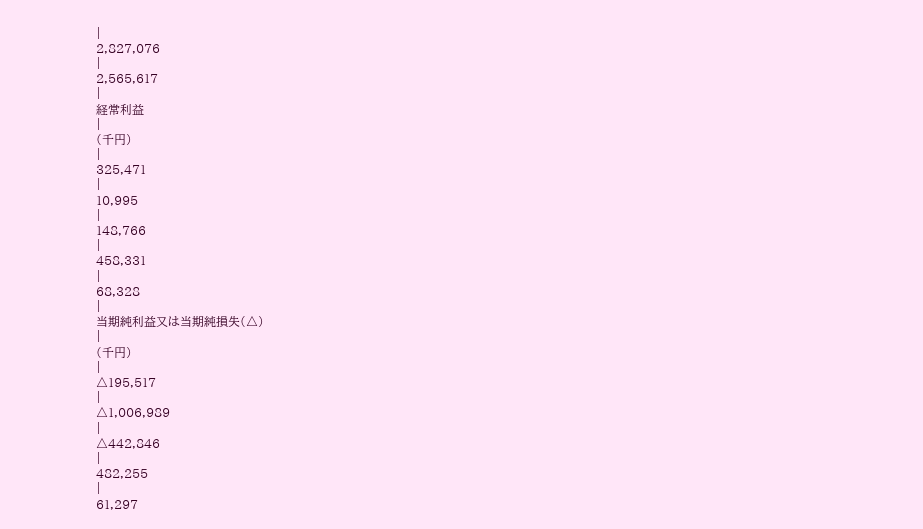|
2,827,076
|
2,565,617
|
経常利益
|
(千円)
|
325,471
|
10,995
|
148,766
|
458,331
|
68,328
|
当期純利益又は当期純損失(△)
|
(千円)
|
△195,517
|
△1,006,989
|
△442,846
|
482,255
|
61,297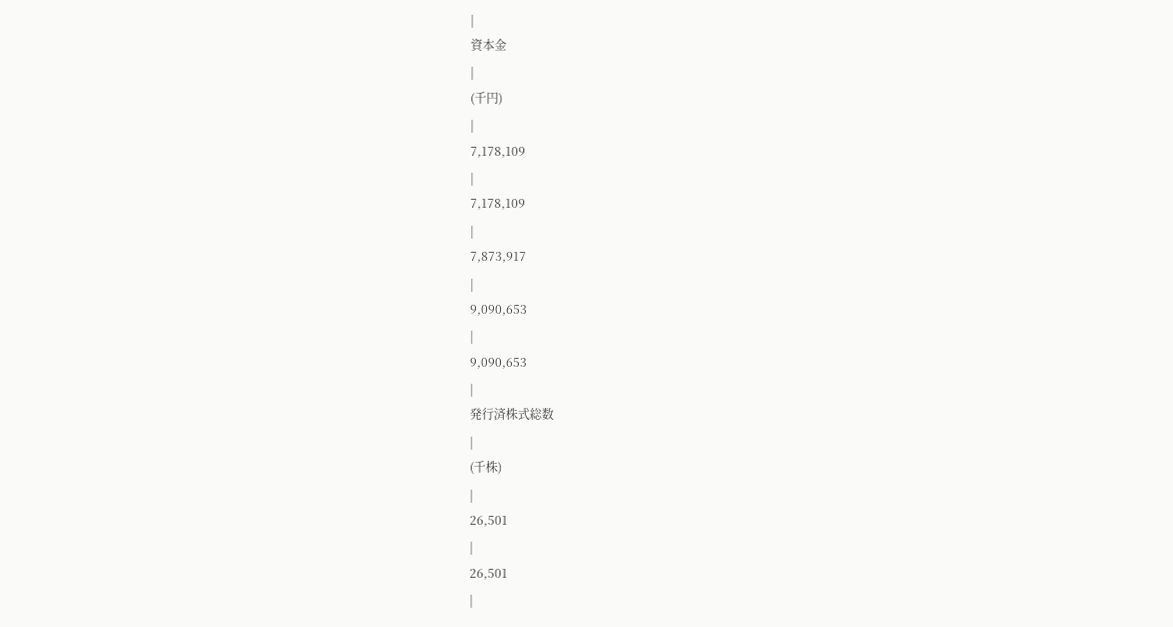|
資本金
|
(千円)
|
7,178,109
|
7,178,109
|
7,873,917
|
9,090,653
|
9,090,653
|
発行済株式総数
|
(千株)
|
26,501
|
26,501
|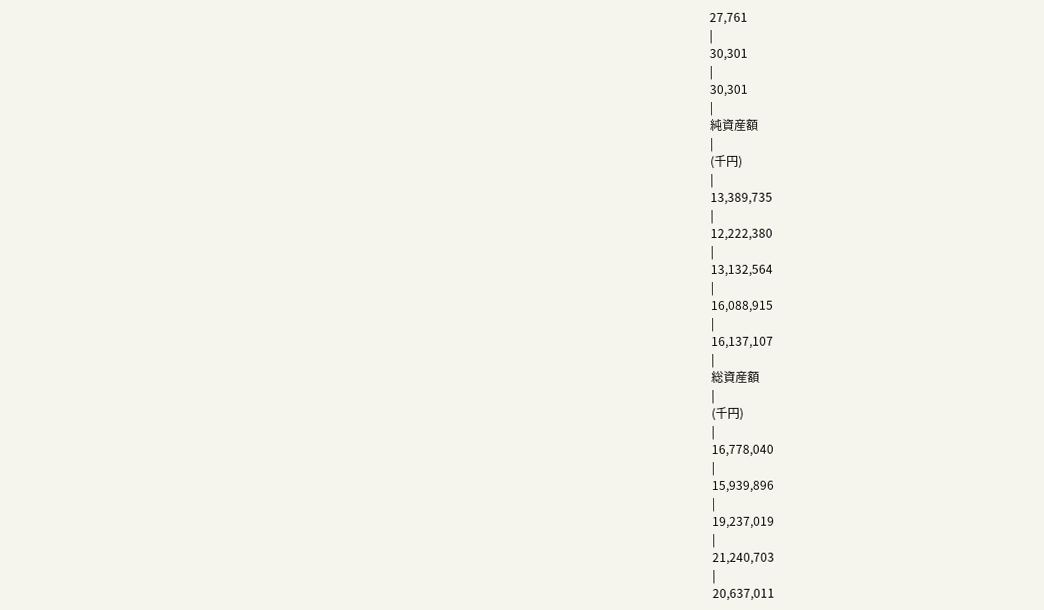27,761
|
30,301
|
30,301
|
純資産額
|
(千円)
|
13,389,735
|
12,222,380
|
13,132,564
|
16,088,915
|
16,137,107
|
総資産額
|
(千円)
|
16,778,040
|
15,939,896
|
19,237,019
|
21,240,703
|
20,637,011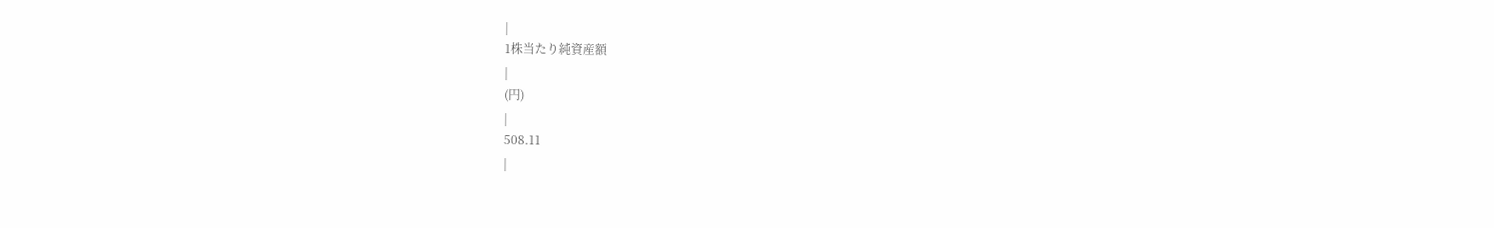|
1株当たり純資産額
|
(円)
|
508.11
|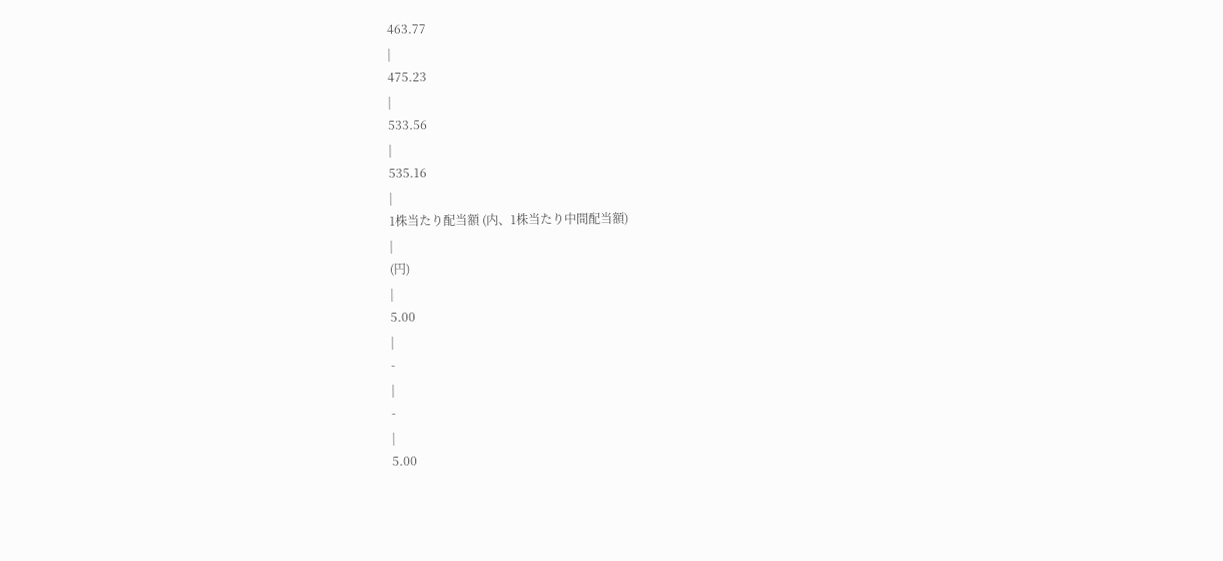463.77
|
475.23
|
533.56
|
535.16
|
1株当たり配当額 (内、1株当たり中間配当額)
|
(円)
|
5.00
|
-
|
-
|
5.00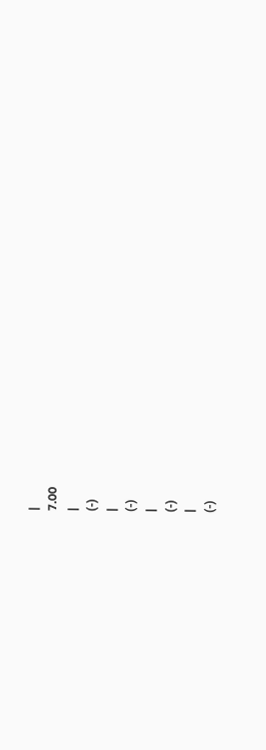|
7.00
|
(-)
|
(-)
|
(-)
|
(-)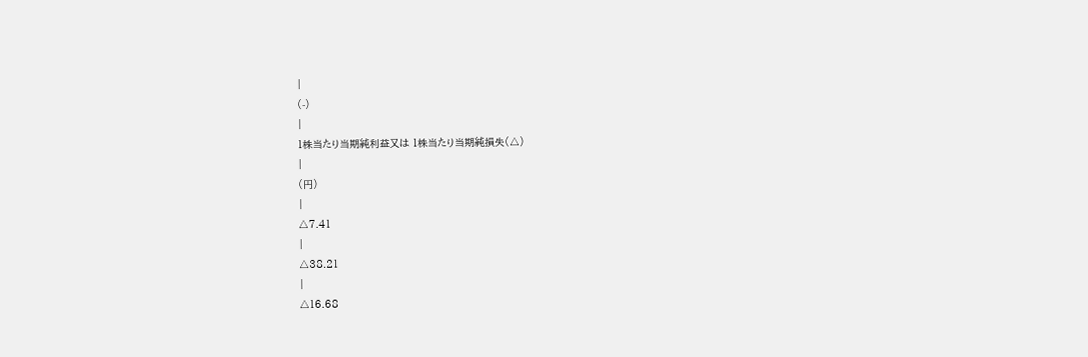|
(-)
|
1株当たり当期純利益又は 1株当たり当期純損失(△)
|
(円)
|
△7.41
|
△38.21
|
△16.68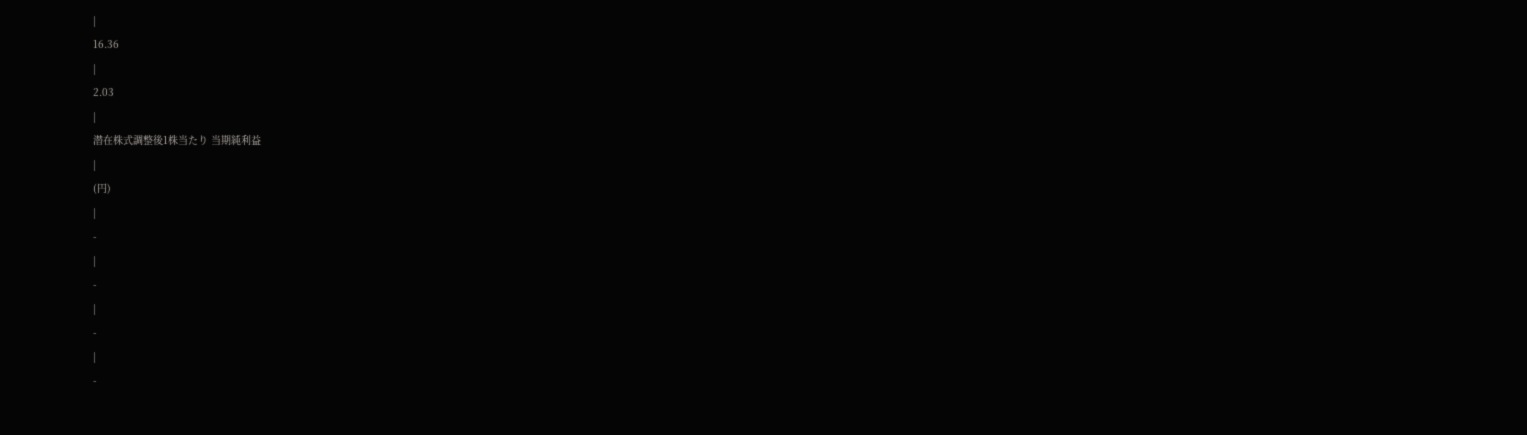|
16.36
|
2.03
|
潜在株式調整後1株当たり 当期純利益
|
(円)
|
-
|
-
|
-
|
-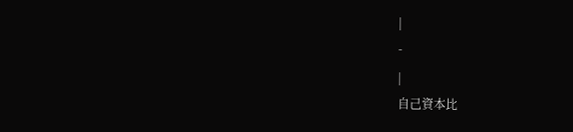|
-
|
自己資本比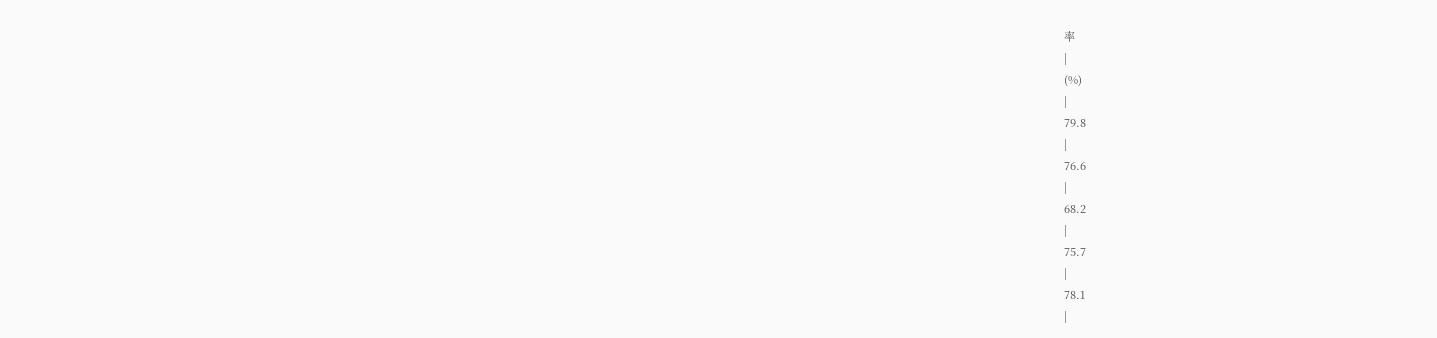率
|
(%)
|
79.8
|
76.6
|
68.2
|
75.7
|
78.1
|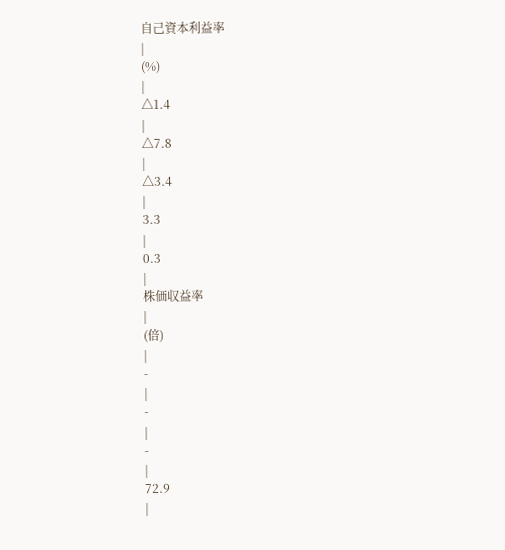自己資本利益率
|
(%)
|
△1.4
|
△7.8
|
△3.4
|
3.3
|
0.3
|
株価収益率
|
(倍)
|
-
|
-
|
-
|
72.9
|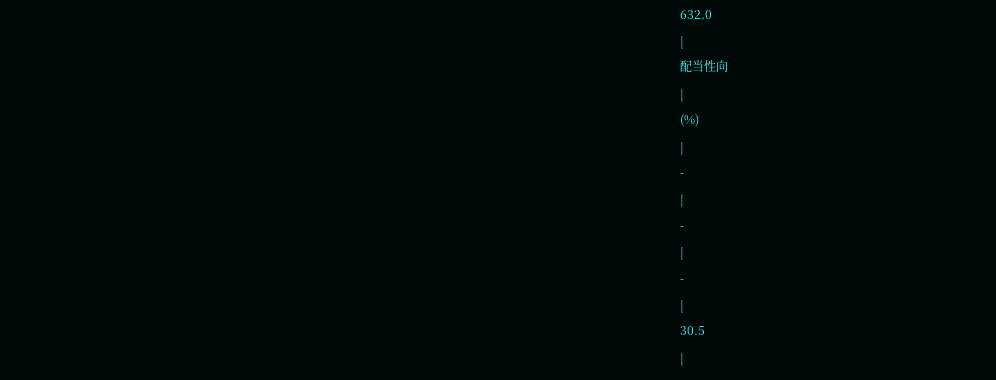632.0
|
配当性向
|
(%)
|
-
|
-
|
-
|
30.5
|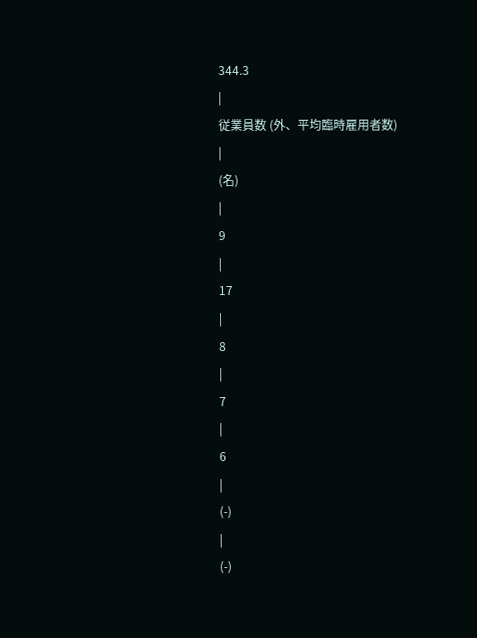344.3
|
従業員数 (外、平均臨時雇用者数)
|
(名)
|
9
|
17
|
8
|
7
|
6
|
(-)
|
(-)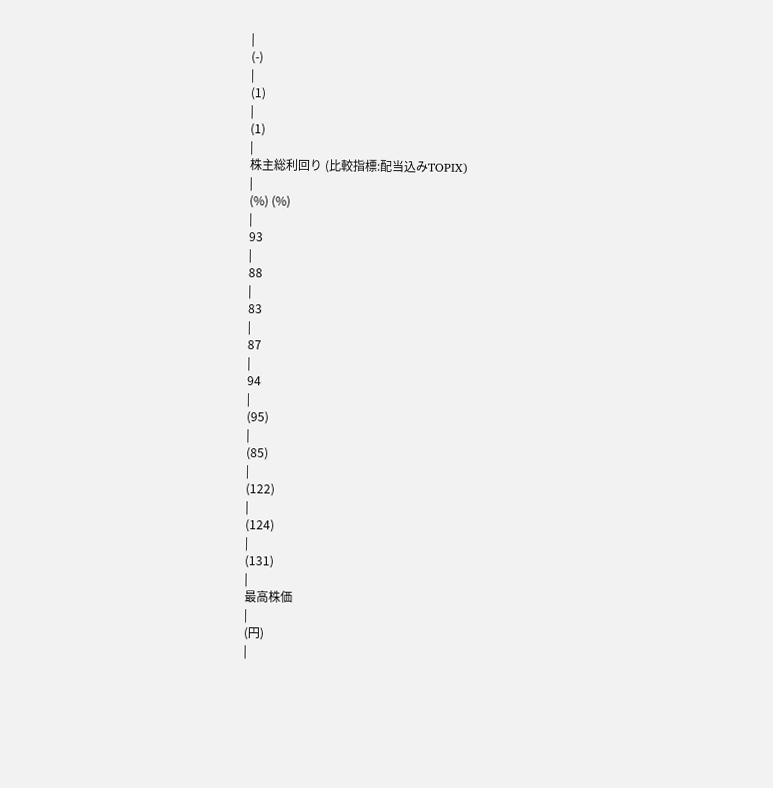|
(-)
|
(1)
|
(1)
|
株主総利回り (比較指標:配当込みTOPIX)
|
(%) (%)
|
93
|
88
|
83
|
87
|
94
|
(95)
|
(85)
|
(122)
|
(124)
|
(131)
|
最高株価
|
(円)
|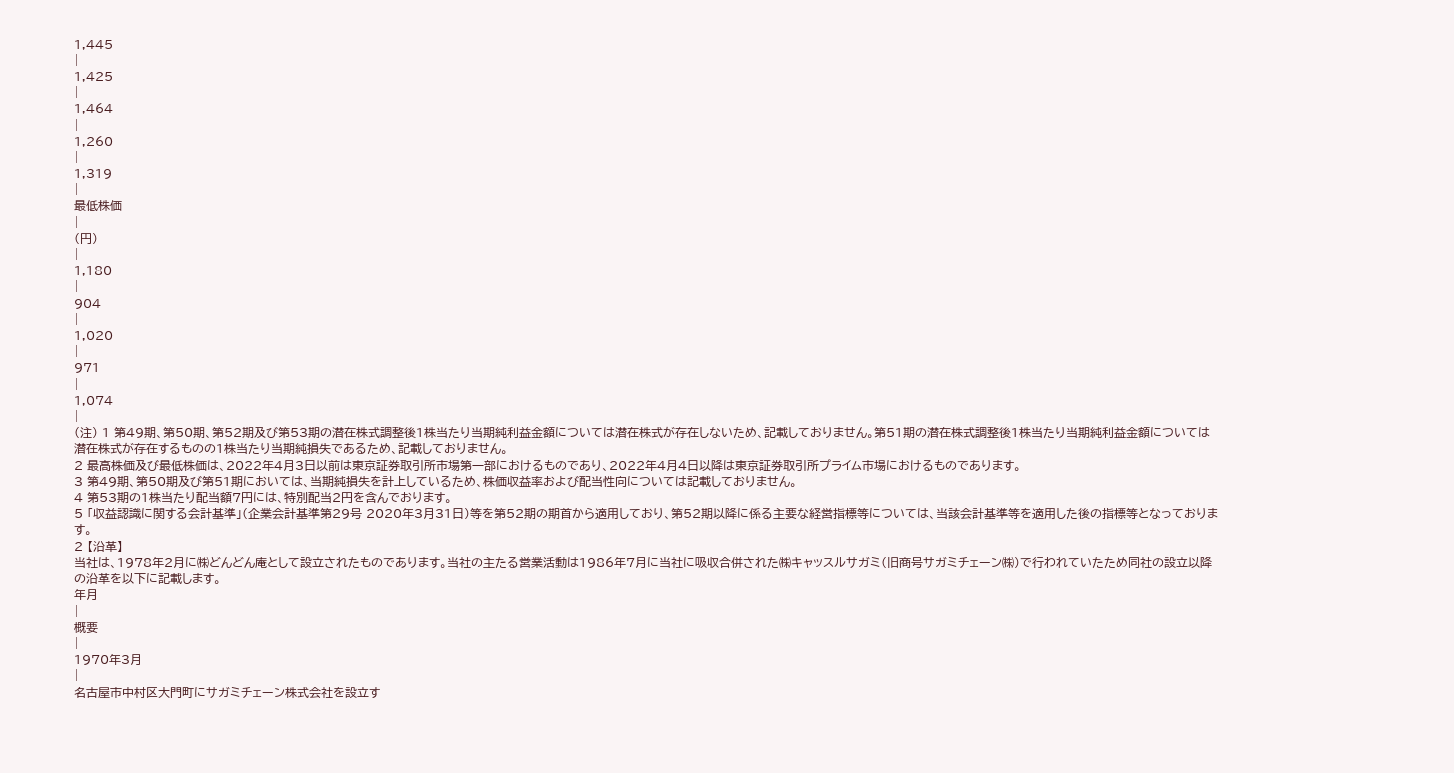1,445
|
1,425
|
1,464
|
1,260
|
1,319
|
最低株価
|
(円)
|
1,180
|
904
|
1,020
|
971
|
1,074
|
(注) 1 第49期、第50期、第52期及び第53期の潜在株式調整後1株当たり当期純利益金額については潜在株式が存在しないため、記載しておりません。第51期の潜在株式調整後1株当たり当期純利益金額については潜在株式が存在するものの1株当たり当期純損失であるため、記載しておりません。
2 最高株価及び最低株価は、2022年4月3日以前は東京証券取引所市場第一部におけるものであり、2022年4月4日以降は東京証券取引所プライム市場におけるものであります。
3 第49期、第50期及び第51期においては、当期純損失を計上しているため、株価収益率および配当性向については記載しておりません。
4 第53期の1株当たり配当額7円には、特別配当2円を含んでおります。
5 「収益認識に関する会計基準」(企業会計基準第29号 2020年3月31日)等を第52期の期首から適用しており、第52期以降に係る主要な経営指標等については、当該会計基準等を適用した後の指標等となっております。
2 【沿革】
当社は、1978年2月に㈱どんどん庵として設立されたものであります。当社の主たる営業活動は1986年7月に当社に吸収合併された㈱キャッスルサガミ(旧商号サガミチェーン㈱)で行われていたため同社の設立以降の沿革を以下に記載します。
年月
|
概要
|
1970年3月
|
名古屋市中村区大門町にサガミチェーン株式会社を設立す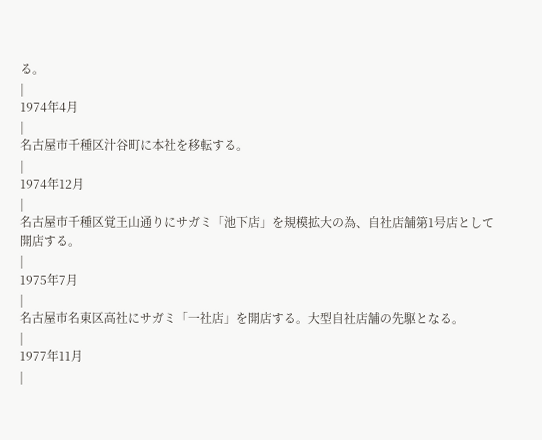る。
|
1974年4月
|
名古屋市千種区汁谷町に本社を移転する。
|
1974年12月
|
名古屋市千種区覚王山通りにサガミ「池下店」を規模拡大の為、自社店舗第1号店として開店する。
|
1975年7月
|
名古屋市名東区高社にサガミ「一社店」を開店する。大型自社店舗の先駆となる。
|
1977年11月
|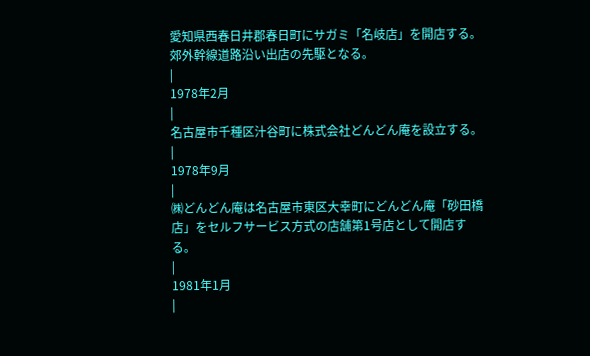愛知県西春日井郡春日町にサガミ「名岐店」を開店する。郊外幹線道路沿い出店の先駆となる。
|
1978年2月
|
名古屋市千種区汁谷町に株式会社どんどん庵を設立する。
|
1978年9月
|
㈱どんどん庵は名古屋市東区大幸町にどんどん庵「砂田橋店」をセルフサービス方式の店舗第1号店として開店する。
|
1981年1月
|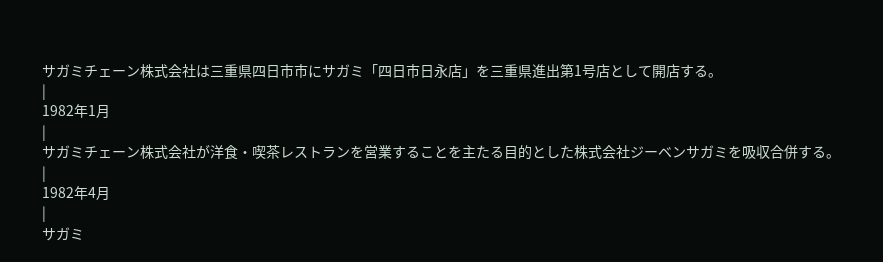サガミチェーン株式会社は三重県四日市市にサガミ「四日市日永店」を三重県進出第1号店として開店する。
|
1982年1月
|
サガミチェーン株式会社が洋食・喫茶レストランを営業することを主たる目的とした株式会社ジーベンサガミを吸収合併する。
|
1982年4月
|
サガミ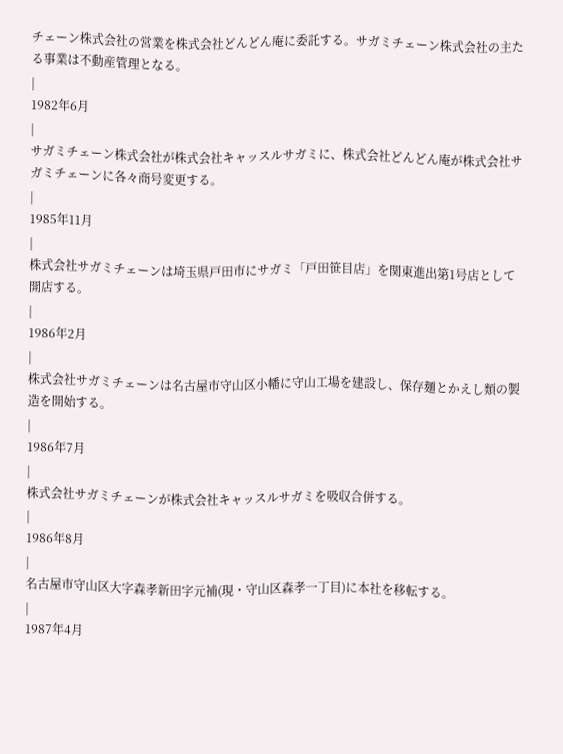チェーン株式会社の営業を株式会社どんどん庵に委託する。サガミチェーン株式会社の主たる事業は不動産管理となる。
|
1982年6月
|
サガミチェーン株式会社が株式会社キャッスルサガミに、株式会社どんどん庵が株式会社サガミチェーンに各々商号変更する。
|
1985年11月
|
株式会社サガミチェーンは埼玉県戸田市にサガミ「戸田笹目店」を関東進出第1号店として開店する。
|
1986年2月
|
株式会社サガミチェーンは名古屋市守山区小幡に守山工場を建設し、保存麺とかえし類の製造を開始する。
|
1986年7月
|
株式会社サガミチェーンが株式会社キャッスルサガミを吸収合併する。
|
1986年8月
|
名古屋市守山区大字森孝新田字元補(現・守山区森孝一丁目)に本社を移転する。
|
1987年4月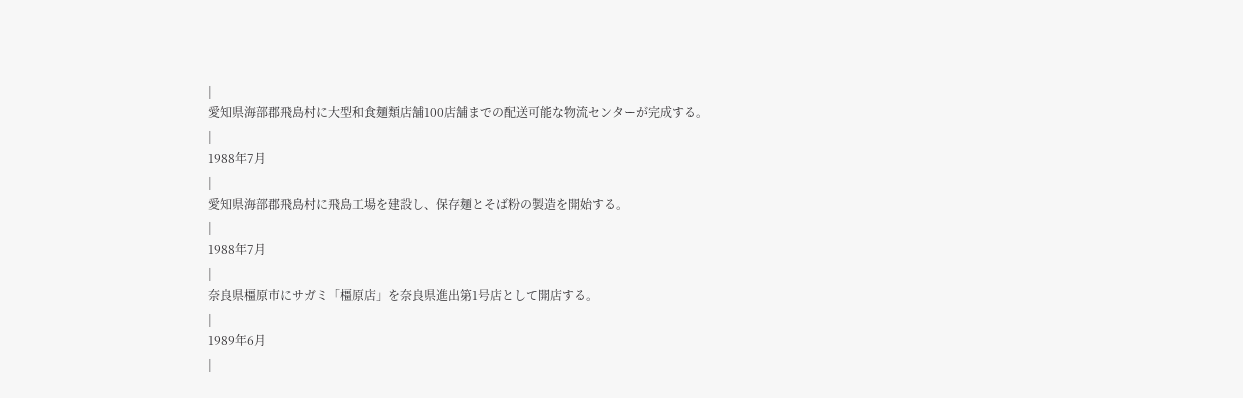|
愛知県海部郡飛島村に大型和食麺類店舗100店舗までの配送可能な物流センターが完成する。
|
1988年7月
|
愛知県海部郡飛島村に飛島工場を建設し、保存麺とそば粉の製造を開始する。
|
1988年7月
|
奈良県橿原市にサガミ「橿原店」を奈良県進出第1号店として開店する。
|
1989年6月
|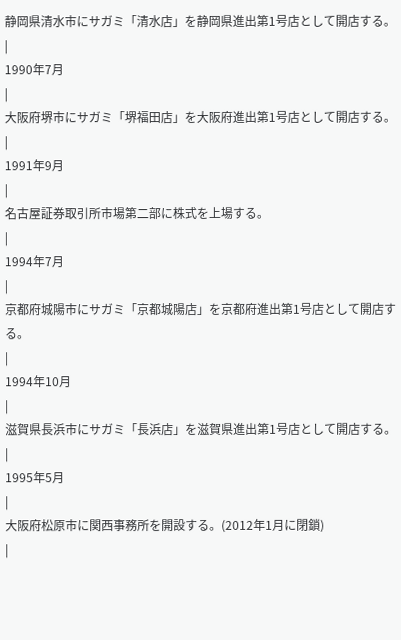静岡県清水市にサガミ「清水店」を静岡県進出第1号店として開店する。
|
1990年7月
|
大阪府堺市にサガミ「堺福田店」を大阪府進出第1号店として開店する。
|
1991年9月
|
名古屋証券取引所市場第二部に株式を上場する。
|
1994年7月
|
京都府城陽市にサガミ「京都城陽店」を京都府進出第1号店として開店する。
|
1994年10月
|
滋賀県長浜市にサガミ「長浜店」を滋賀県進出第1号店として開店する。
|
1995年5月
|
大阪府松原市に関西事務所を開設する。(2012年1月に閉鎖)
|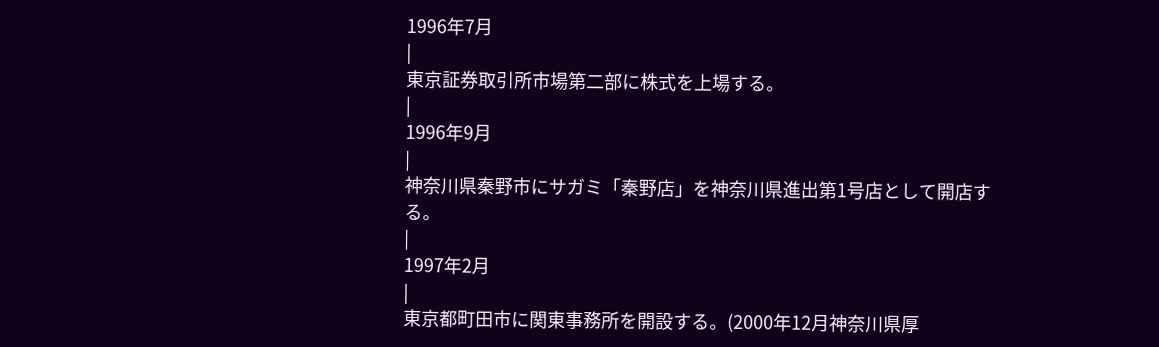1996年7月
|
東京証券取引所市場第二部に株式を上場する。
|
1996年9月
|
神奈川県秦野市にサガミ「秦野店」を神奈川県進出第1号店として開店する。
|
1997年2月
|
東京都町田市に関東事務所を開設する。(2000年12月神奈川県厚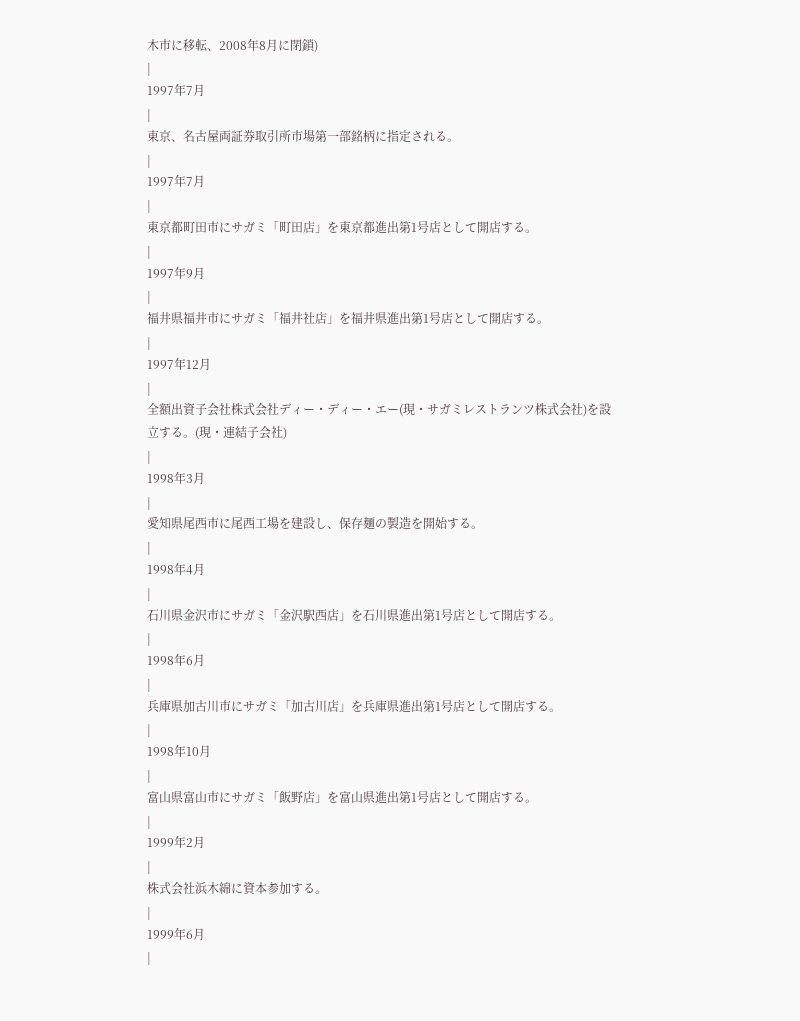木市に移転、2008年8月に閉鎖)
|
1997年7月
|
東京、名古屋両証券取引所市場第一部銘柄に指定される。
|
1997年7月
|
東京都町田市にサガミ「町田店」を東京都進出第1号店として開店する。
|
1997年9月
|
福井県福井市にサガミ「福井社店」を福井県進出第1号店として開店する。
|
1997年12月
|
全額出資子会社株式会社ディー・ディー・エー(現・サガミレストランツ株式会社)を設立する。(現・連結子会社)
|
1998年3月
|
愛知県尾西市に尾西工場を建設し、保存麺の製造を開始する。
|
1998年4月
|
石川県金沢市にサガミ「金沢駅西店」を石川県進出第1号店として開店する。
|
1998年6月
|
兵庫県加古川市にサガミ「加古川店」を兵庫県進出第1号店として開店する。
|
1998年10月
|
富山県富山市にサガミ「飯野店」を富山県進出第1号店として開店する。
|
1999年2月
|
株式会社浜木綿に資本参加する。
|
1999年6月
|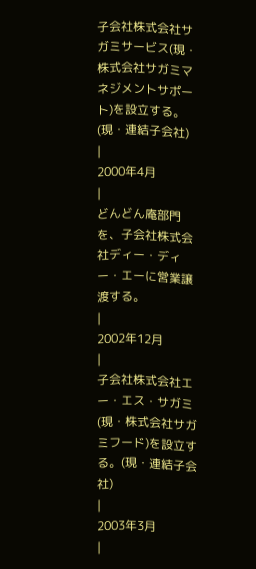子会社株式会社サガミサービス(現・株式会社サガミマネジメントサポート)を設立する。(現・連結子会社)
|
2000年4月
|
どんどん庵部門を、子会社株式会社ディー・ディー・エーに営業譲渡する。
|
2002年12月
|
子会社株式会社エー・エス・サガミ(現・株式会社サガミフード)を設立する。(現・連結子会社)
|
2003年3月
|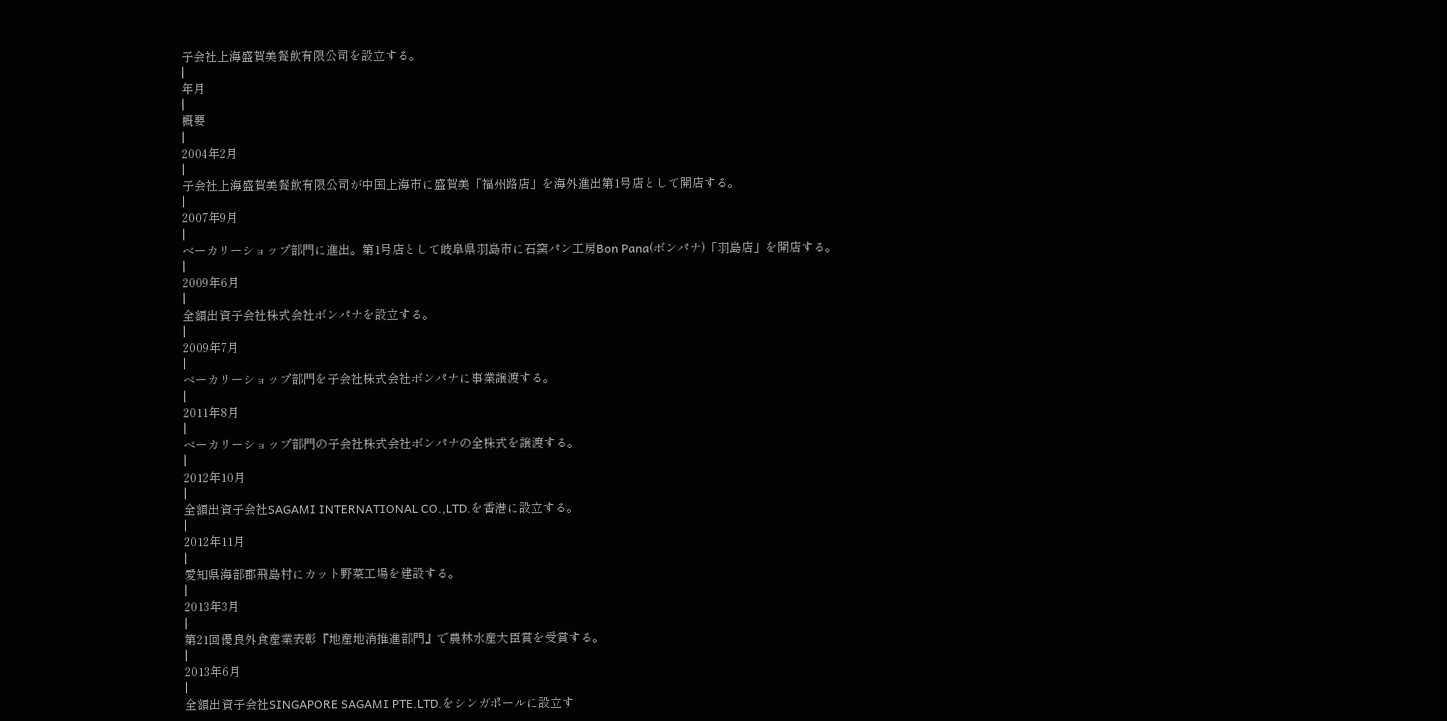子会社上海盛賀美餐飲有限公司を設立する。
|
年月
|
概要
|
2004年2月
|
子会社上海盛賀美餐飲有限公司が中国上海市に盛賀美「福州路店」を海外進出第1号店として開店する。
|
2007年9月
|
ベーカリーショップ部門に進出。第1号店として岐阜県羽島市に石窯パン工房Bon Pana(ボンパナ)「羽島店」を開店する。
|
2009年6月
|
全額出資子会社株式会社ボンパナを設立する。
|
2009年7月
|
ベーカリーショップ部門を子会社株式会社ボンパナに事業譲渡する。
|
2011年8月
|
ベーカリーショップ部門の子会社株式会社ボンパナの全株式を譲渡する。
|
2012年10月
|
全額出資子会社SAGAMI INTERNATIONAL CO.,LTD.を香港に設立する。
|
2012年11月
|
愛知県海部郡飛島村にカット野菜工場を建設する。
|
2013年3月
|
第21回優良外食産業表彰『地産地消推進部門』で農林水産大臣賞を受賞する。
|
2013年6月
|
全額出資子会社SINGAPORE SAGAMI PTE.LTD.をシンガポールに設立す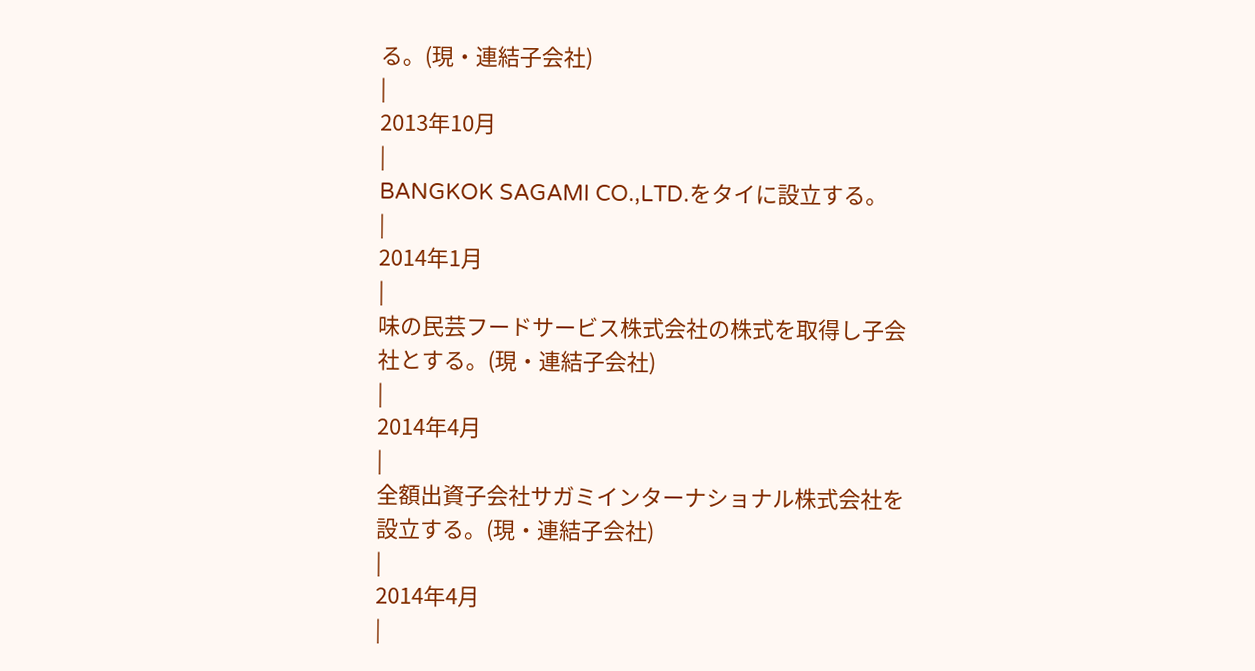る。(現・連結子会社)
|
2013年10月
|
BANGKOK SAGAMI CO.,LTD.をタイに設立する。
|
2014年1月
|
味の民芸フードサービス株式会社の株式を取得し子会社とする。(現・連結子会社)
|
2014年4月
|
全額出資子会社サガミインターナショナル株式会社を設立する。(現・連結子会社)
|
2014年4月
|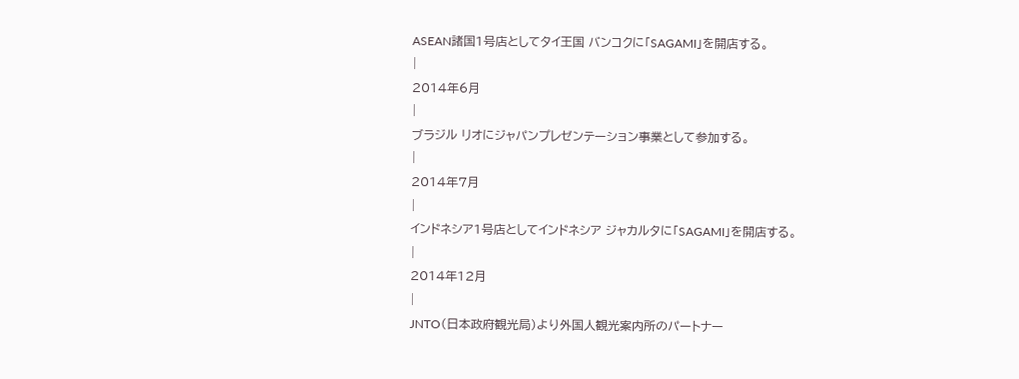ASEAN諸国1号店としてタイ王国 バンコクに「SAGAMI」を開店する。
|
2014年6月
|
ブラジル リオにジャパンプレゼンテーション事業として参加する。
|
2014年7月
|
インドネシア1号店としてインドネシア ジャカルタに「SAGAMI」を開店する。
|
2014年12月
|
JNTO(日本政府観光局)より外国人観光案内所のパートナー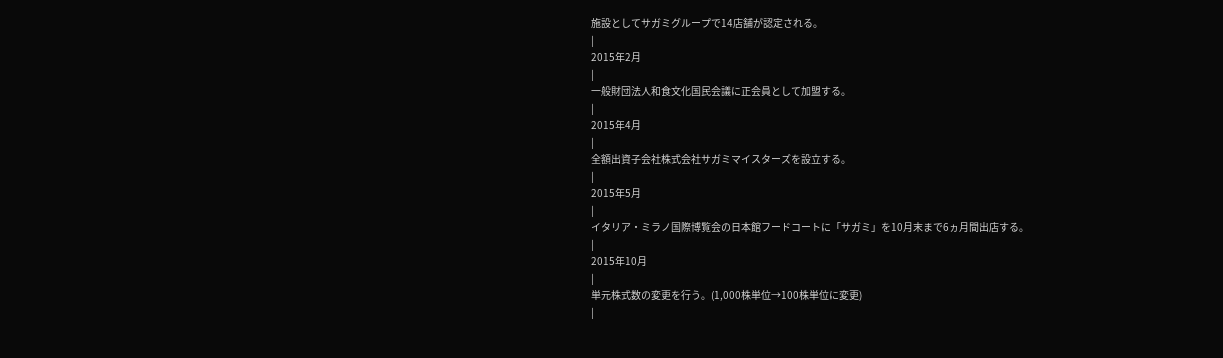施設としてサガミグループで14店舗が認定される。
|
2015年2月
|
一般財団法人和食文化国民会議に正会員として加盟する。
|
2015年4月
|
全額出資子会社株式会社サガミマイスターズを設立する。
|
2015年5月
|
イタリア・ミラノ国際博覧会の日本館フードコートに「サガミ」を10月末まで6ヵ月間出店する。
|
2015年10月
|
単元株式数の変更を行う。(1,000株単位→100株単位に変更)
|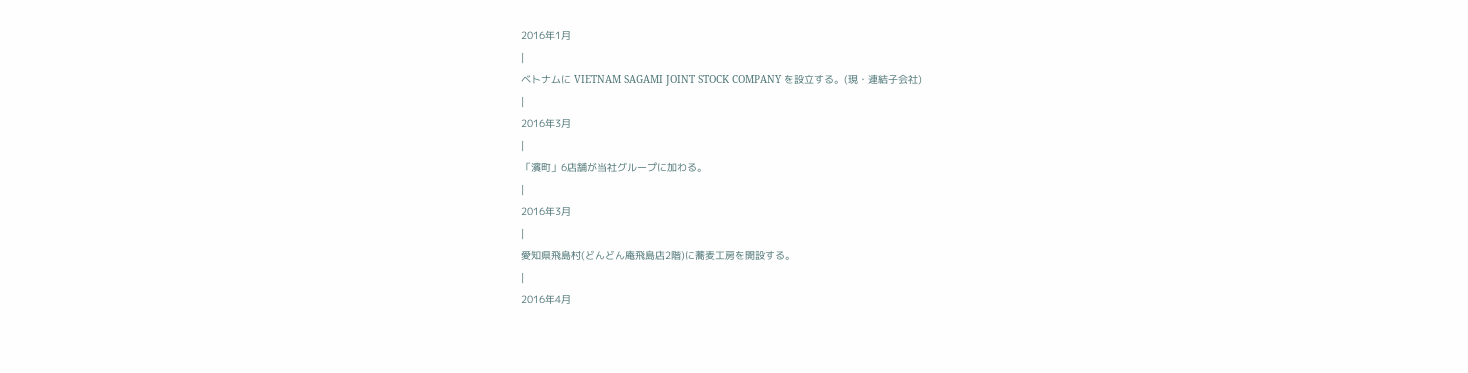2016年1月
|
ベトナムに VIETNAM SAGAMI JOINT STOCK COMPANY を設立する。(現・連結子会社)
|
2016年3月
|
「濱町」6店舗が当社グループに加わる。
|
2016年3月
|
愛知県飛島村(どんどん庵飛島店2階)に蕎麦工房を開設する。
|
2016年4月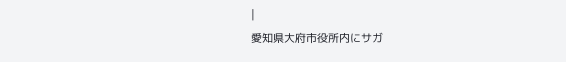|
愛知県大府市役所内にサガ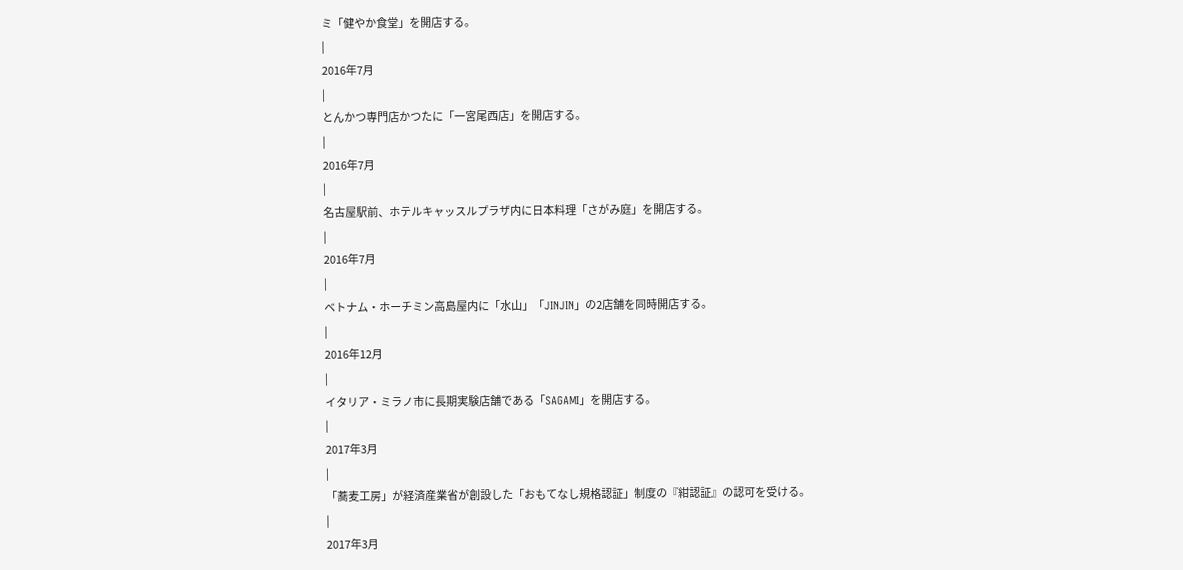ミ「健やか食堂」を開店する。
|
2016年7月
|
とんかつ専門店かつたに「一宮尾西店」を開店する。
|
2016年7月
|
名古屋駅前、ホテルキャッスルプラザ内に日本料理「さがみ庭」を開店する。
|
2016年7月
|
ベトナム・ホーチミン高島屋内に「水山」「JINJIN」の2店舗を同時開店する。
|
2016年12月
|
イタリア・ミラノ市に長期実験店舗である「SAGAMI」を開店する。
|
2017年3月
|
「蕎麦工房」が経済産業省が創設した「おもてなし規格認証」制度の『紺認証』の認可を受ける。
|
2017年3月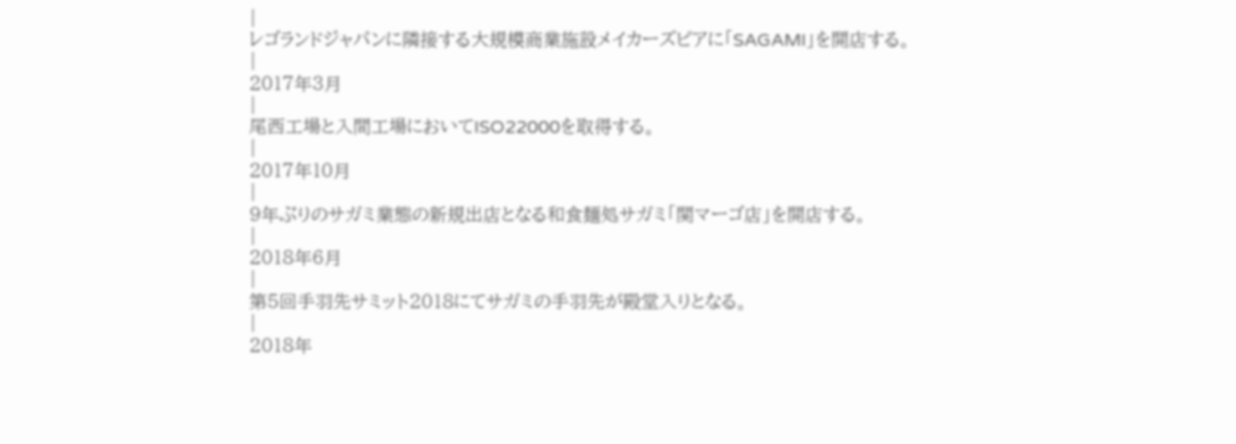|
レゴランドジャパンに隣接する大規模商業施設メイカーズピアに「SAGAMI」を開店する。
|
2017年3月
|
尾西工場と入間工場においてISO22000を取得する。
|
2017年10月
|
9年ぶりのサガミ業態の新規出店となる和食麺処サガミ「関マーゴ店」を開店する。
|
2018年6月
|
第5回手羽先サミット2018にてサガミの手羽先が殿堂入りとなる。
|
2018年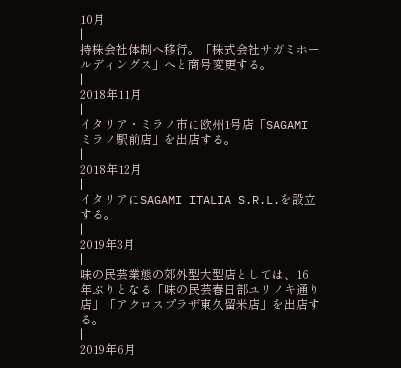10月
|
持株会社体制へ移行。「株式会社サガミホールディングス」へと商号変更する。
|
2018年11月
|
イタリア・ミラノ市に欧州1号店「SAGAMI ミラノ駅前店」を出店する。
|
2018年12月
|
イタリアにSAGAMI ITALIA S.R.L.を設立する。
|
2019年3月
|
味の民芸業態の郊外型大型店としては、16年ぶりとなる「味の民芸春日部ユリノキ通り店」「アクロスプラザ東久留米店」を出店する。
|
2019年6月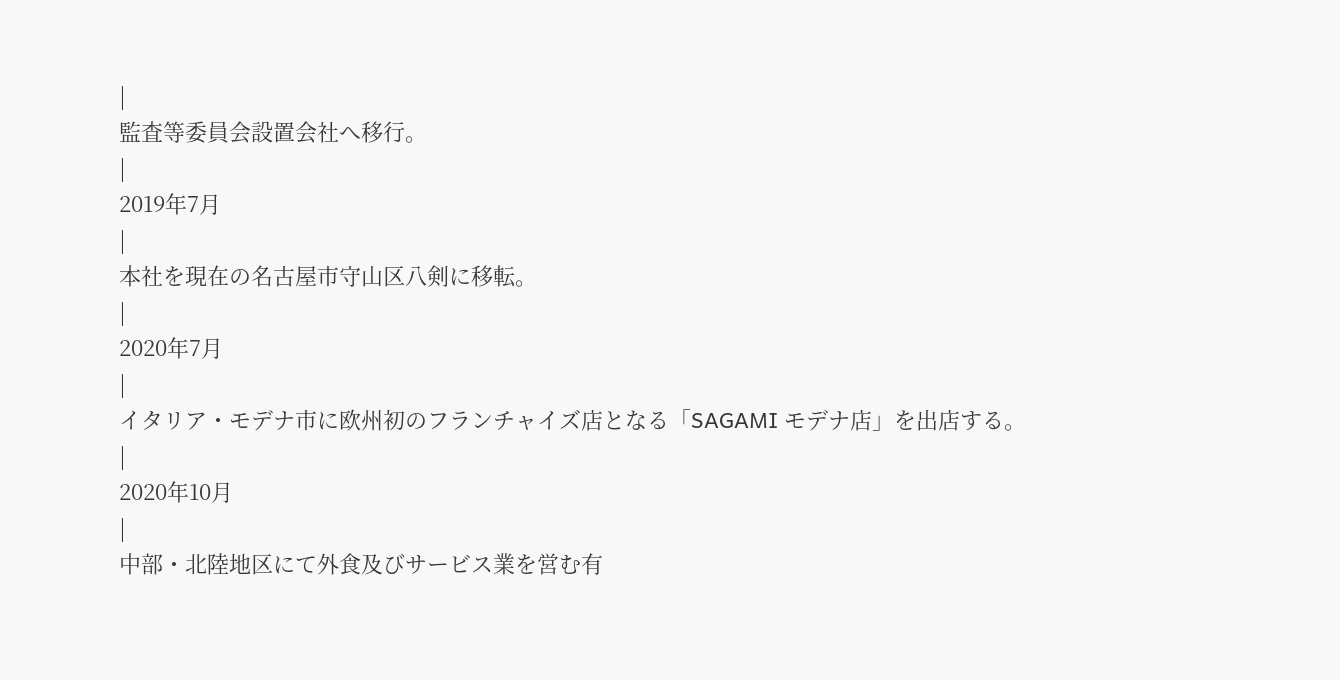|
監査等委員会設置会社へ移行。
|
2019年7月
|
本社を現在の名古屋市守山区八剣に移転。
|
2020年7月
|
イタリア・モデナ市に欧州初のフランチャイズ店となる「SAGAMI モデナ店」を出店する。
|
2020年10月
|
中部・北陸地区にて外食及びサービス業を営む有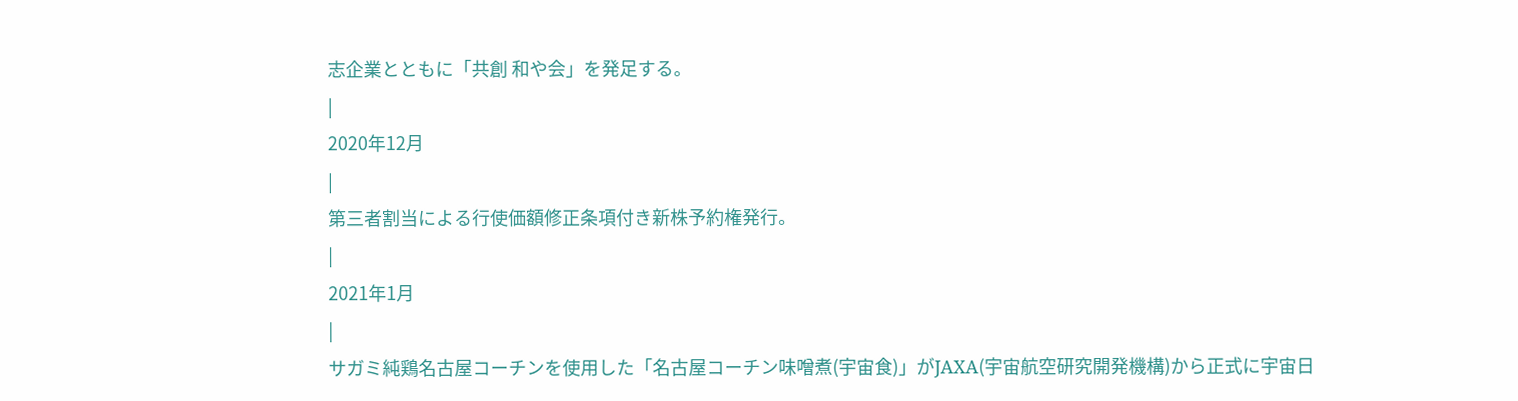志企業とともに「共創 和や会」を発足する。
|
2020年12月
|
第三者割当による行使価額修正条項付き新株予約権発行。
|
2021年1月
|
サガミ純鶏名古屋コーチンを使用した「名古屋コーチン味噌煮(宇宙食)」がJAXA(宇宙航空研究開発機構)から正式に宇宙日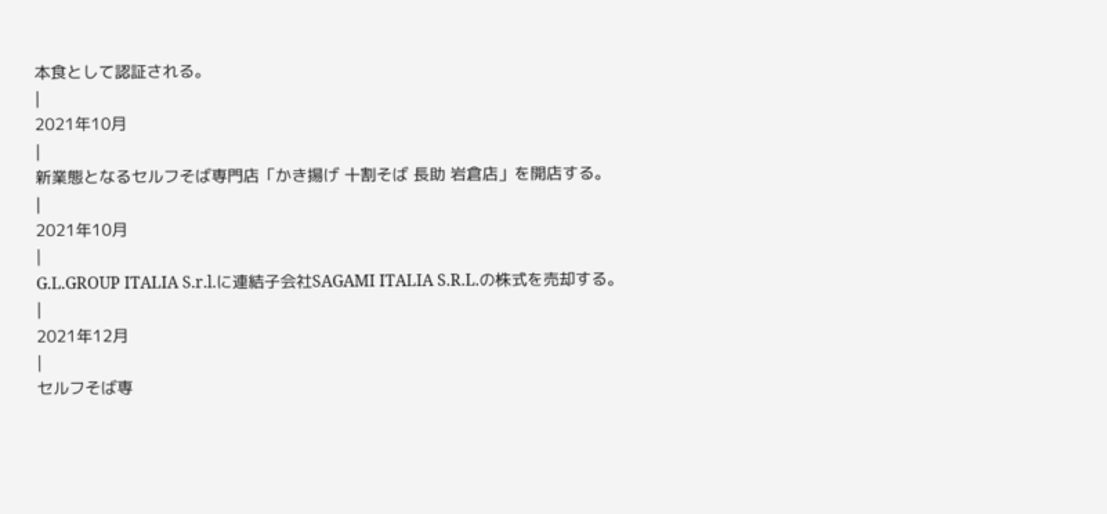本食として認証される。
|
2021年10月
|
新業態となるセルフそば専門店「かき揚げ 十割そば 長助 岩倉店」を開店する。
|
2021年10月
|
G.L.GROUP ITALIA S.r.l.に連結子会社SAGAMI ITALIA S.R.L.の株式を売却する。
|
2021年12月
|
セルフそば専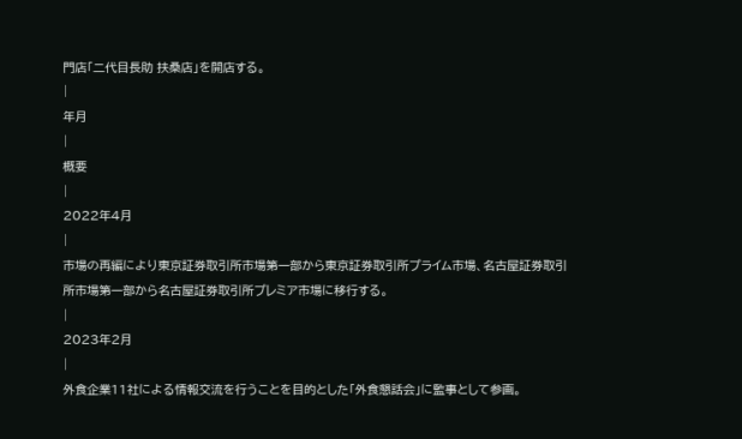門店「二代目長助 扶桑店」を開店する。
|
年月
|
概要
|
2022年4月
|
市場の再編により東京証券取引所市場第一部から東京証券取引所プライム市場、名古屋証券取引所市場第一部から名古屋証券取引所プレミア市場に移行する。
|
2023年2月
|
外食企業11社による情報交流を行うことを目的とした「外食懇話会」に監事として参画。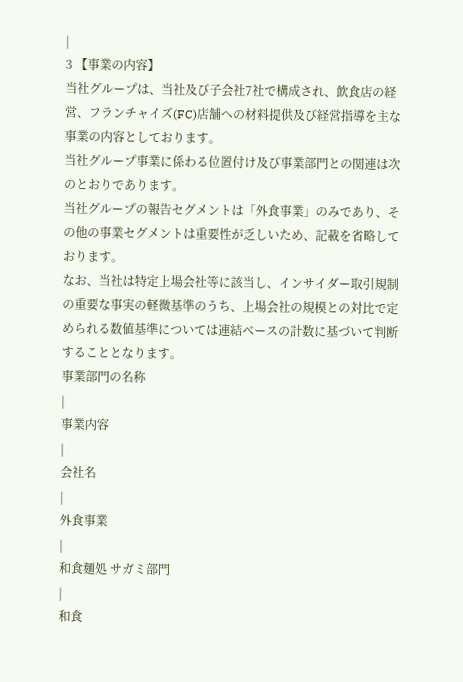|
3 【事業の内容】
当社グループは、当社及び子会社7社で構成され、飲食店の経営、フランチャイズ(FC)店舗への材料提供及び経営指導を主な事業の内容としております。
当社グループ事業に係わる位置付け及び事業部門との関連は次のとおりであります。
当社グループの報告セグメントは「外食事業」のみであり、その他の事業セグメントは重要性が乏しいため、記載を省略しております。
なお、当社は特定上場会社等に該当し、インサイダー取引規制の重要な事実の軽微基準のうち、上場会社の規模との対比で定められる数値基準については連結ベースの計数に基づいて判断することとなります。
事業部門の名称
|
事業内容
|
会社名
|
外食事業
|
和食麺処 サガミ部門
|
和食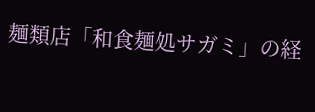麺類店「和食麺処サガミ」の経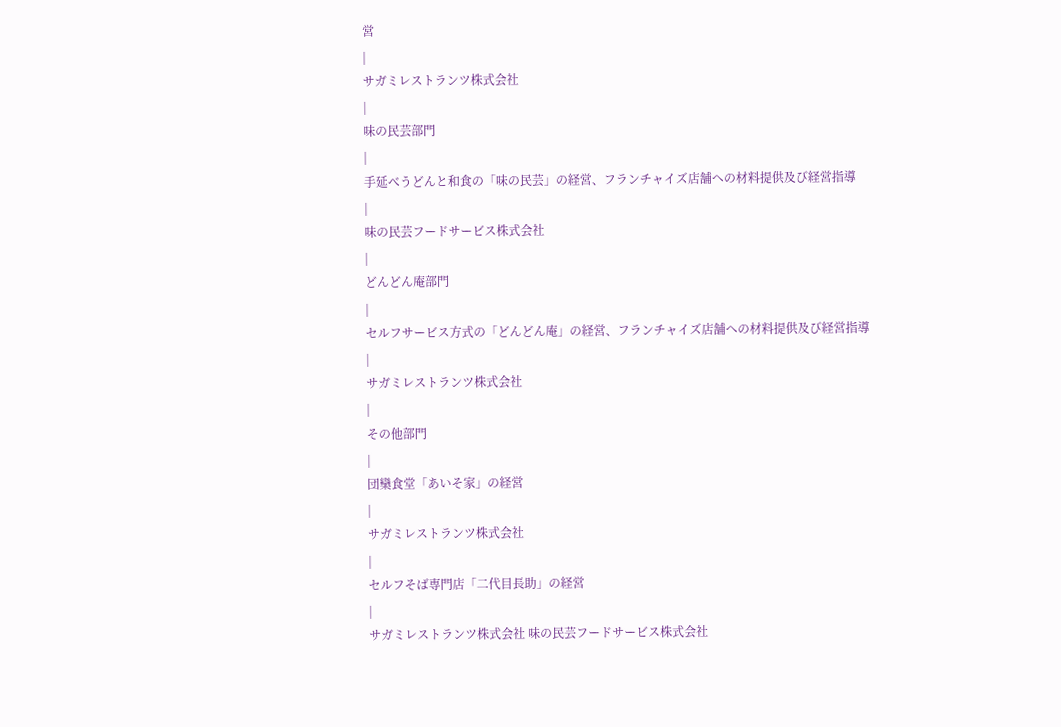営
|
サガミレストランツ株式会社
|
味の民芸部門
|
手延べうどんと和食の「味の民芸」の経営、フランチャイズ店舗への材料提供及び経営指導
|
味の民芸フードサービス株式会社
|
どんどん庵部門
|
セルフサービス方式の「どんどん庵」の経営、フランチャイズ店舗への材料提供及び経営指導
|
サガミレストランツ株式会社
|
その他部門
|
団欒食堂「あいそ家」の経営
|
サガミレストランツ株式会社
|
セルフそば専門店「二代目長助」の経営
|
サガミレストランツ株式会社 味の民芸フードサービス株式会社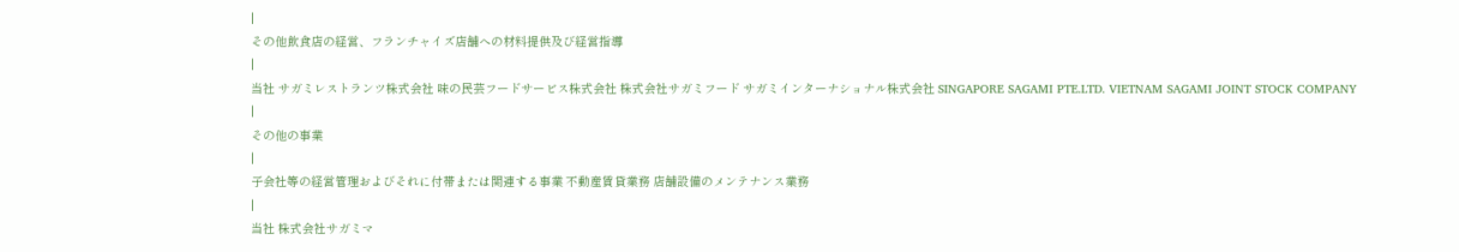|
その他飲食店の経営、フランチャイズ店舗への材料提供及び経営指導
|
当社 サガミレストランツ株式会社 味の民芸フードサービス株式会社 株式会社サガミフード サガミインターナショナル株式会社 SINGAPORE SAGAMI PTE.LTD. VIETNAM SAGAMI JOINT STOCK COMPANY
|
その他の事業
|
子会社等の経営管理およびそれに付帯または関連する事業 不動産賃貸業務 店舗設備のメンテナンス業務
|
当社 株式会社サガミマ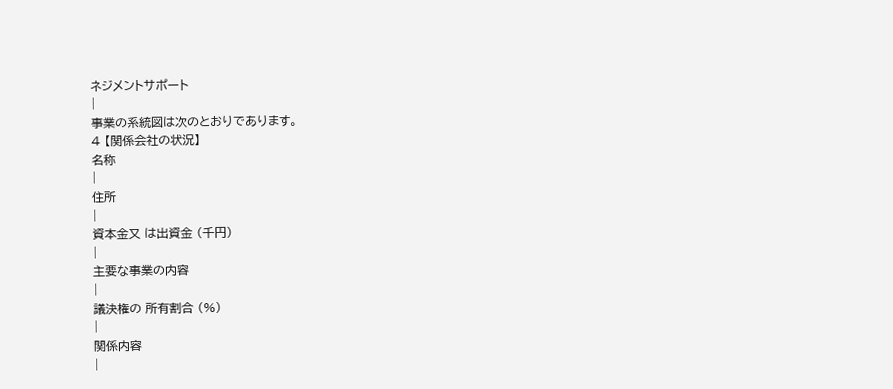ネジメントサポート
|
事業の系統図は次のとおりであります。
4 【関係会社の状況】
名称
|
住所
|
資本金又 は出資金 (千円)
|
主要な事業の内容
|
議決権の 所有割合 (%)
|
関係内容
|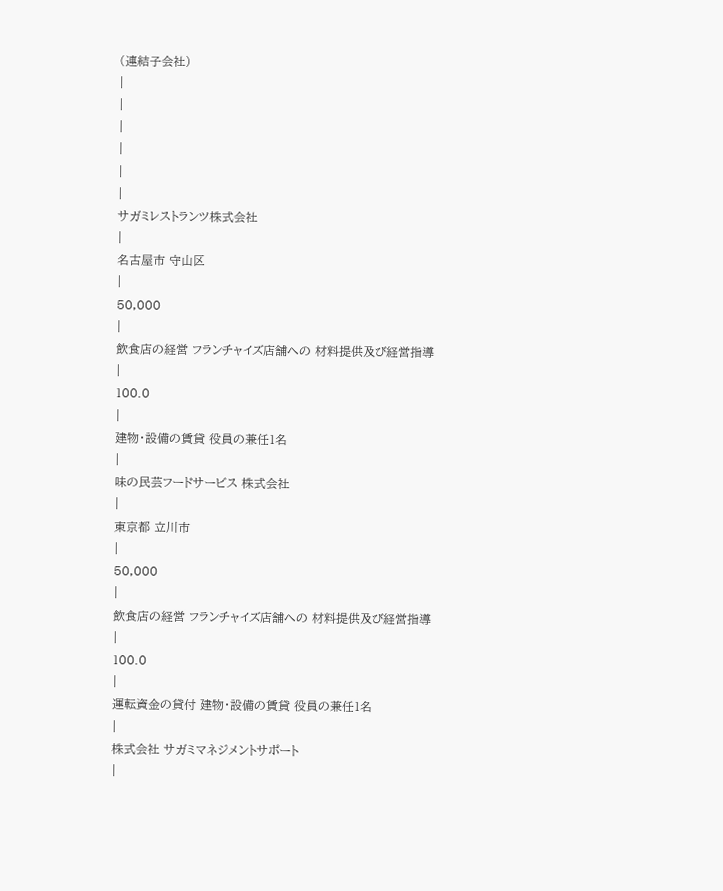(連結子会社)
|
|
|
|
|
|
サガミレストランツ株式会社
|
名古屋市 守山区
|
50,000
|
飲食店の経営 フランチャイズ店舗への 材料提供及び経営指導
|
100.0
|
建物・設備の賃貸 役員の兼任1名
|
味の民芸フードサービス 株式会社
|
東京都 立川市
|
50,000
|
飲食店の経営 フランチャイズ店舗への 材料提供及び経営指導
|
100.0
|
運転資金の貸付 建物・設備の賃貸 役員の兼任1名
|
株式会社 サガミマネジメントサポート
|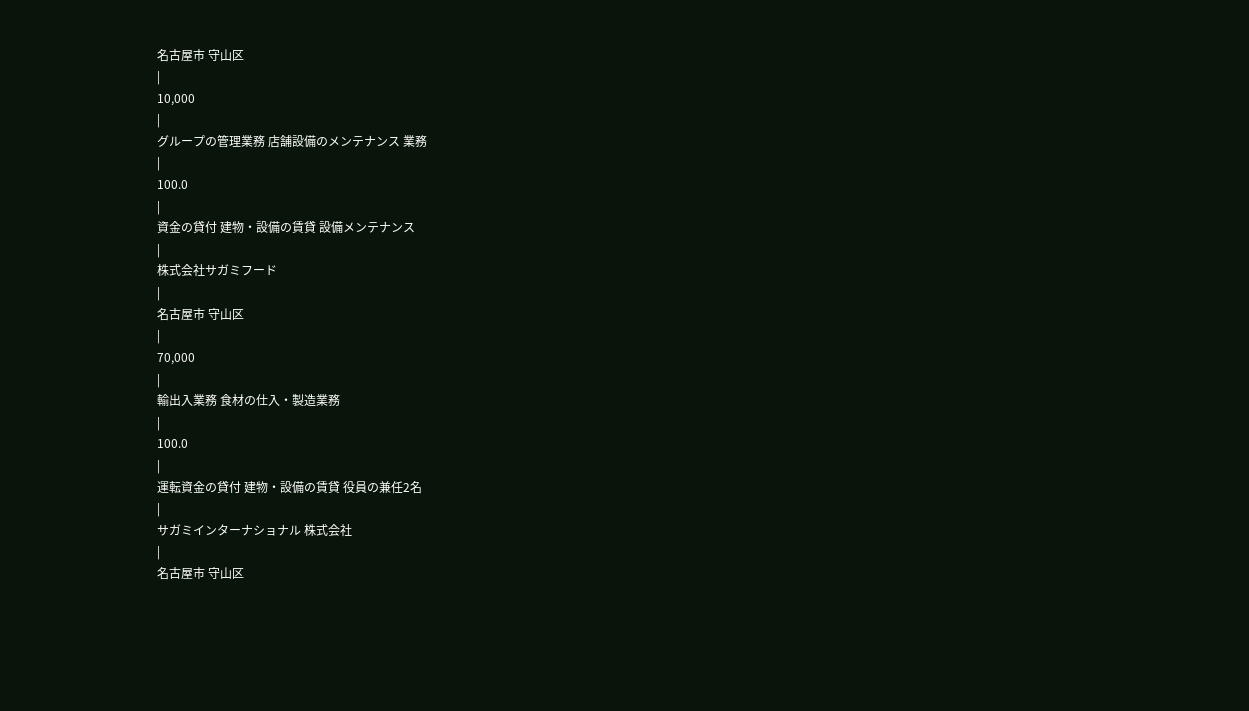名古屋市 守山区
|
10,000
|
グループの管理業務 店舗設備のメンテナンス 業務
|
100.0
|
資金の貸付 建物・設備の賃貸 設備メンテナンス
|
株式会社サガミフード
|
名古屋市 守山区
|
70,000
|
輸出入業務 食材の仕入・製造業務
|
100.0
|
運転資金の貸付 建物・設備の賃貸 役員の兼任2名
|
サガミインターナショナル 株式会社
|
名古屋市 守山区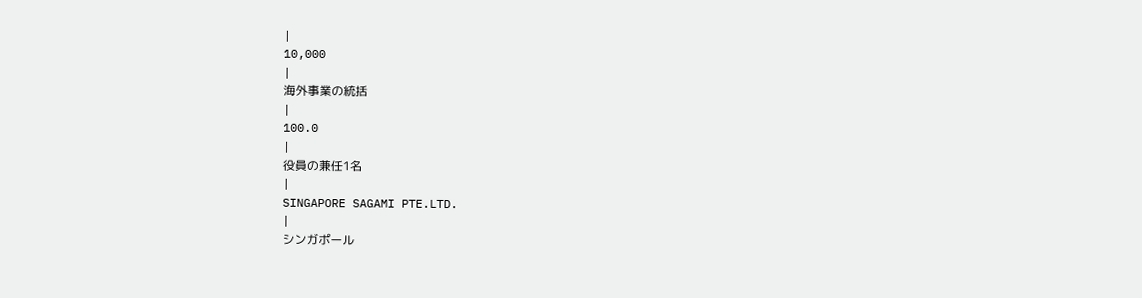|
10,000
|
海外事業の統括
|
100.0
|
役員の兼任1名
|
SINGAPORE SAGAMI PTE.LTD.
|
シンガポール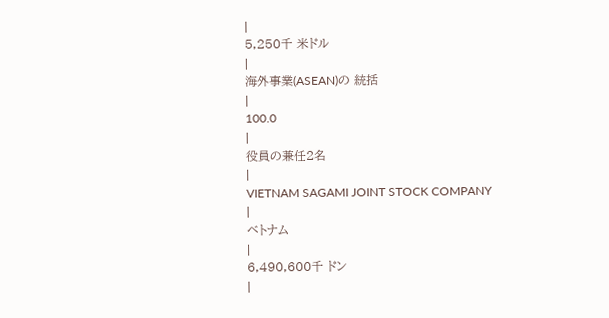|
5,250千 米ドル
|
海外事業(ASEAN)の 統括
|
100.0
|
役員の兼任2名
|
VIETNAM SAGAMI JOINT STOCK COMPANY
|
ベトナム
|
6,490,600千 ドン
|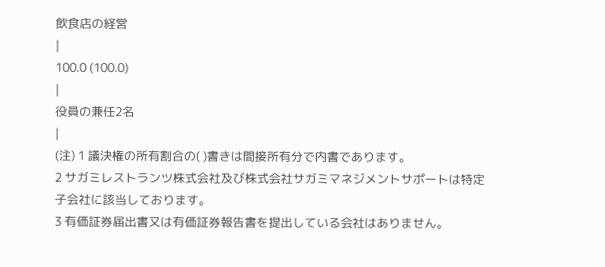飲食店の経営
|
100.0 (100.0)
|
役員の兼任2名
|
(注) 1 議決権の所有割合の( )書きは間接所有分で内書であります。
2 サガミレストランツ株式会社及び株式会社サガミマネジメントサポートは特定子会社に該当しております。
3 有価証券届出書又は有価証券報告書を提出している会社はありません。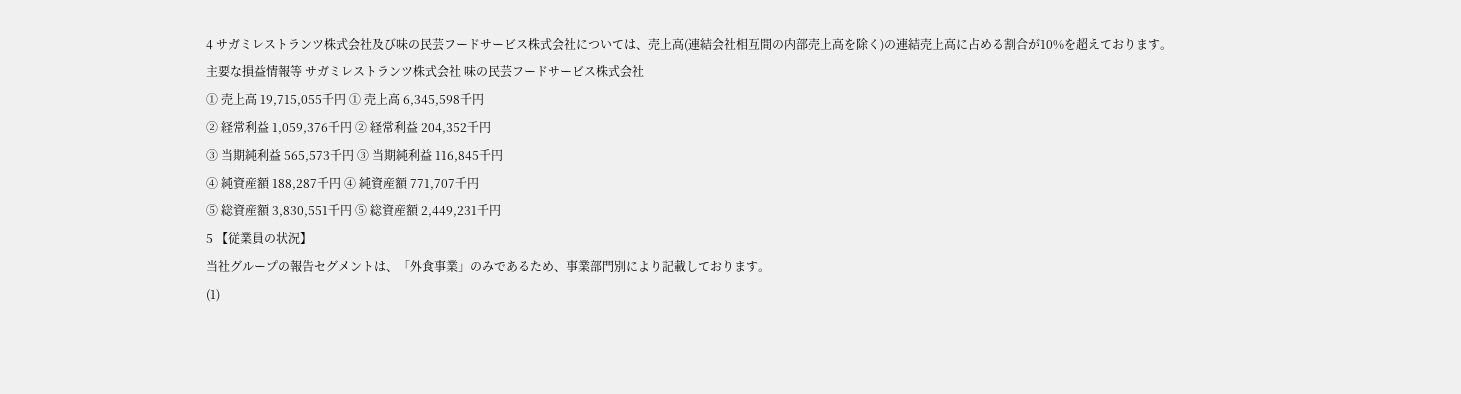4 サガミレストランツ株式会社及び味の民芸フードサービス株式会社については、売上高(連結会社相互間の内部売上高を除く)の連結売上高に占める割合が10%を超えております。
主要な損益情報等 サガミレストランツ株式会社 味の民芸フードサービス株式会社
① 売上高 19,715,055千円 ① 売上高 6,345,598千円
② 経常利益 1,059,376千円 ② 経常利益 204,352千円
③ 当期純利益 565,573千円 ③ 当期純利益 116,845千円
④ 純資産額 188,287千円 ④ 純資産額 771,707千円
⑤ 総資産額 3,830,551千円 ⑤ 総資産額 2,449,231千円
5 【従業員の状況】
当社グループの報告セグメントは、「外食事業」のみであるため、事業部門別により記載しております。
(1)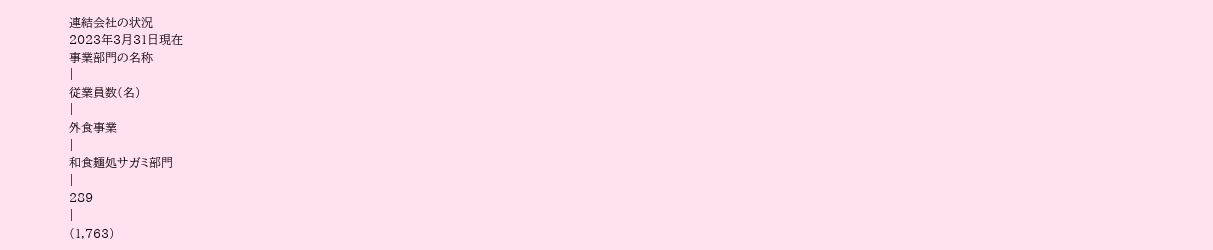連結会社の状況
2023年3月31日現在
事業部門の名称
|
従業員数(名)
|
外食事業
|
和食麺処サガミ部門
|
289
|
(1,763)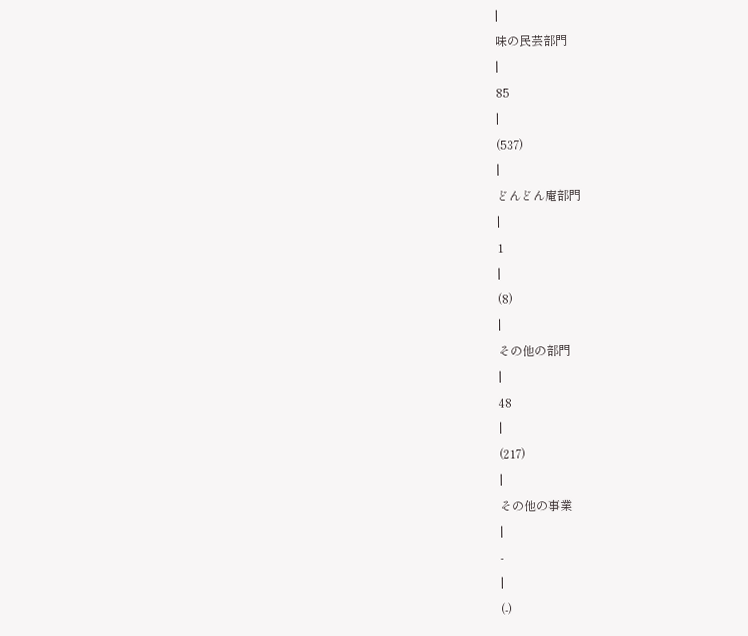|
味の民芸部門
|
85
|
(537)
|
どんどん庵部門
|
1
|
(8)
|
その他の部門
|
48
|
(217)
|
その他の事業
|
-
|
(-)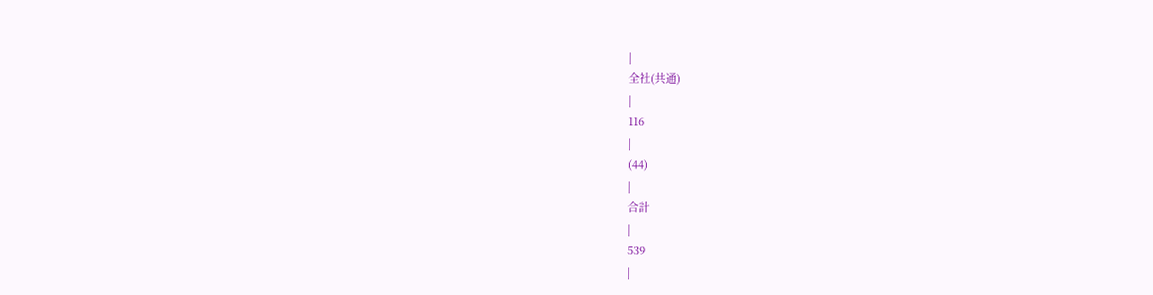|
全社(共通)
|
116
|
(44)
|
合計
|
539
|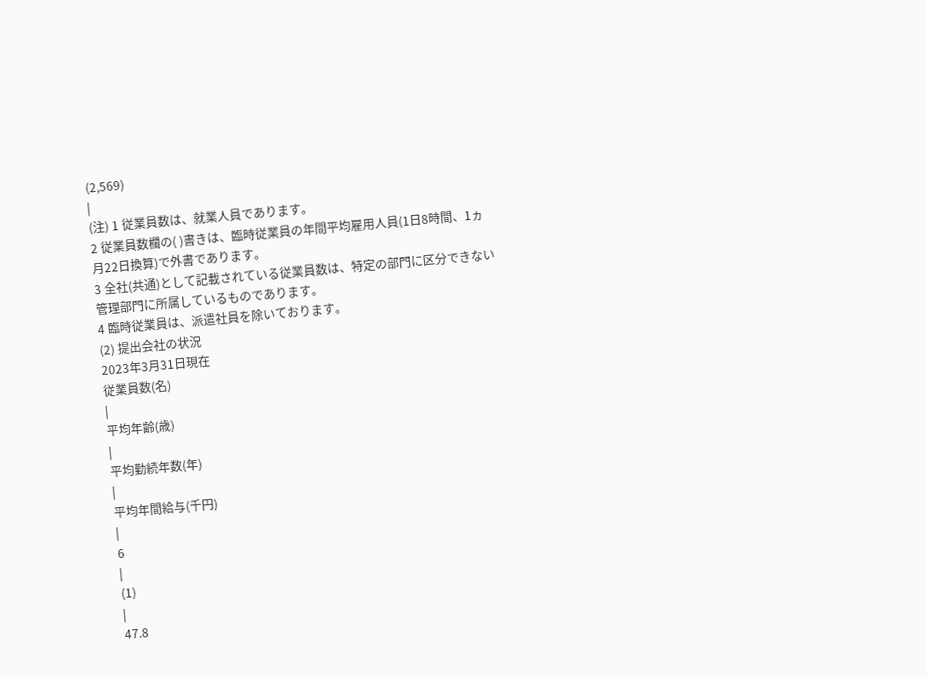(2,569)
|
(注) 1 従業員数は、就業人員であります。
2 従業員数欄の( )書きは、臨時従業員の年間平均雇用人員(1日8時間、1ヵ月22日換算)で外書であります。
3 全社(共通)として記載されている従業員数は、特定の部門に区分できない管理部門に所属しているものであります。
4 臨時従業員は、派遣社員を除いております。
(2) 提出会社の状況
2023年3月31日現在
従業員数(名)
|
平均年齢(歳)
|
平均勤続年数(年)
|
平均年間給与(千円)
|
6
|
(1)
|
47.8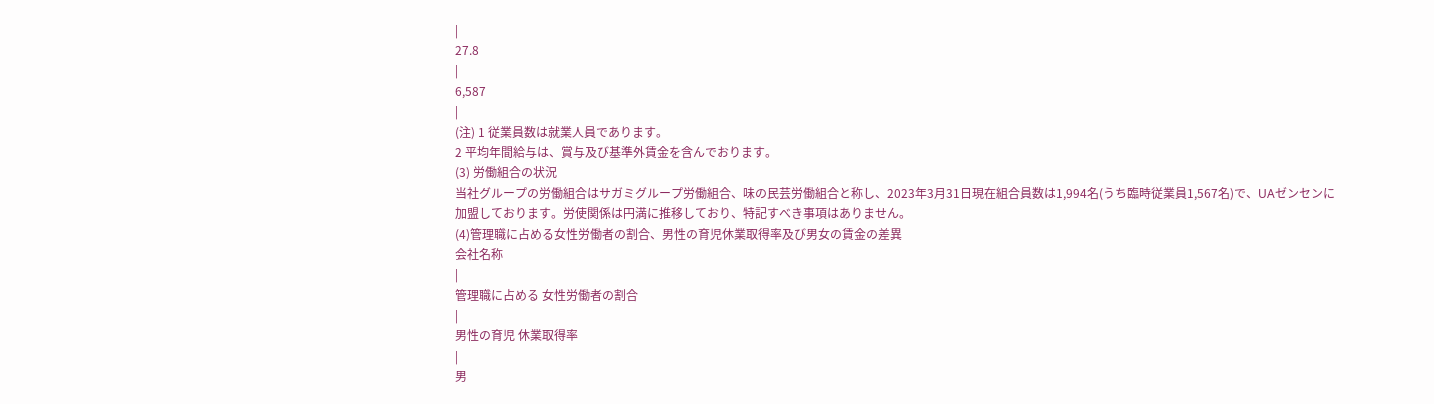|
27.8
|
6,587
|
(注) 1 従業員数は就業人員であります。
2 平均年間給与は、賞与及び基準外賃金を含んでおります。
(3) 労働組合の状況
当社グループの労働組合はサガミグループ労働組合、味の民芸労働組合と称し、2023年3月31日現在組合員数は1,994名(うち臨時従業員1,567名)で、UAゼンセンに加盟しております。労使関係は円満に推移しており、特記すべき事項はありません。
(4)管理職に占める女性労働者の割合、男性の育児休業取得率及び男女の賃金の差異
会社名称
|
管理職に占める 女性労働者の割合
|
男性の育児 休業取得率
|
男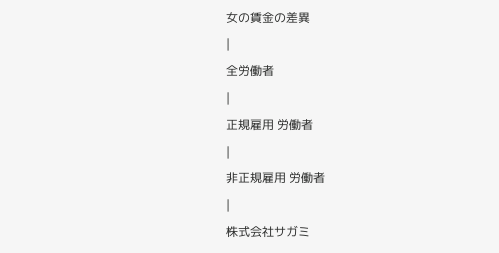女の賃金の差異
|
全労働者
|
正規雇用 労働者
|
非正規雇用 労働者
|
株式会社サガミ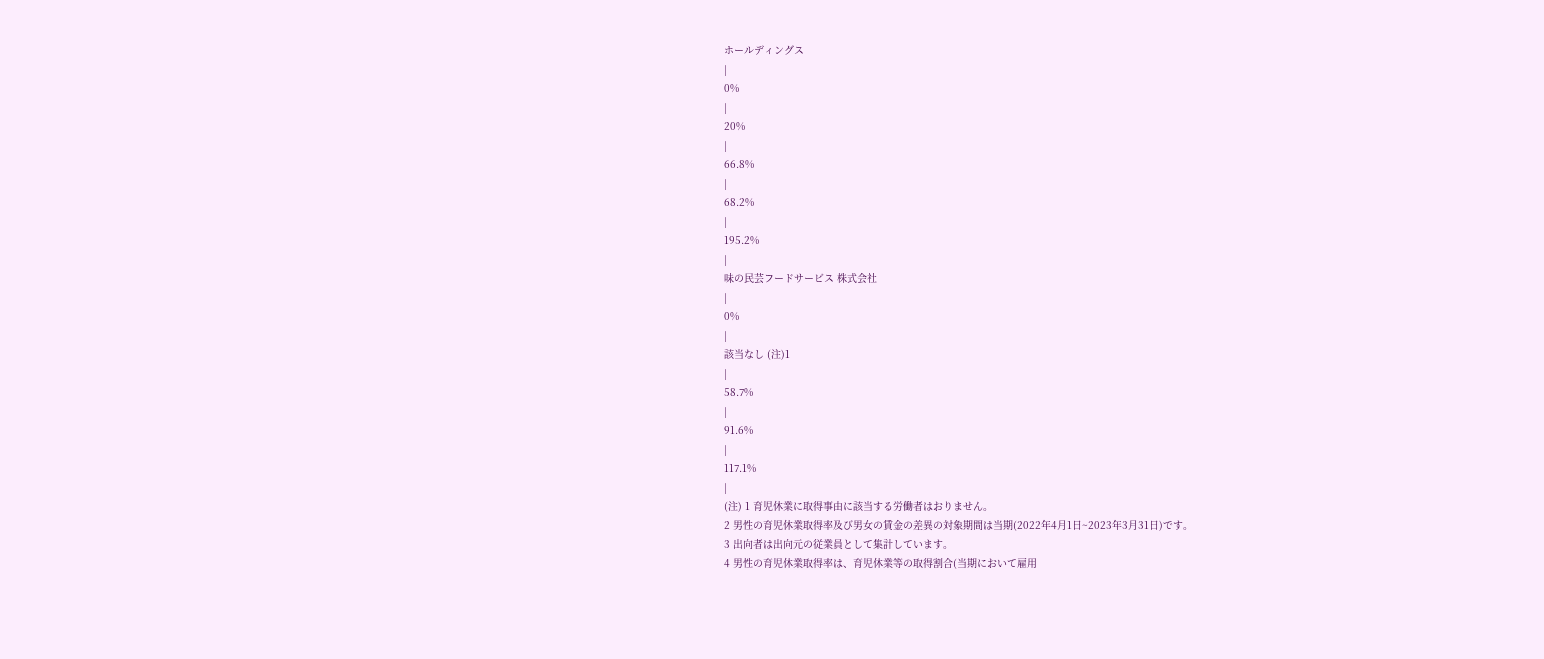ホールディングス
|
0%
|
20%
|
66.8%
|
68.2%
|
195.2%
|
味の民芸フードサービス 株式会社
|
0%
|
該当なし (注)1
|
58.7%
|
91.6%
|
117.1%
|
(注) 1 育児休業に取得事由に該当する労働者はおりません。
2 男性の育児休業取得率及び男女の賃金の差異の対象期間は当期(2022年4月1日~2023年3月31日)です。
3 出向者は出向元の従業員として集計しています。
4 男性の育児休業取得率は、育児休業等の取得割合(当期において雇用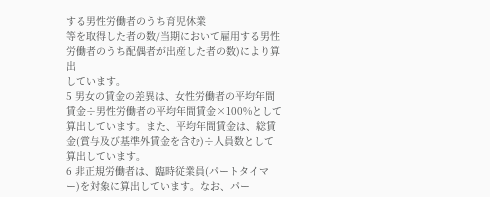する男性労働者のうち育児休業
等を取得した者の数/当期において雇用する男性労働者のうち配偶者が出産した者の数)により算出
しています。
5 男女の賃金の差異は、女性労働者の平均年間賃金÷男性労働者の平均年間賃金×100%として算出しています。また、平均年間賃金は、総賃金(賞与及び基準外賃金を含む)÷人員数として算出しています。
6 非正規労働者は、臨時従業員(パートタイマー)を対象に算出しています。なお、パー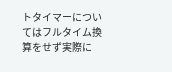トタイマーについてはフルタイム換算をせず実際に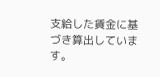支給した賃金に基づき算出しています。